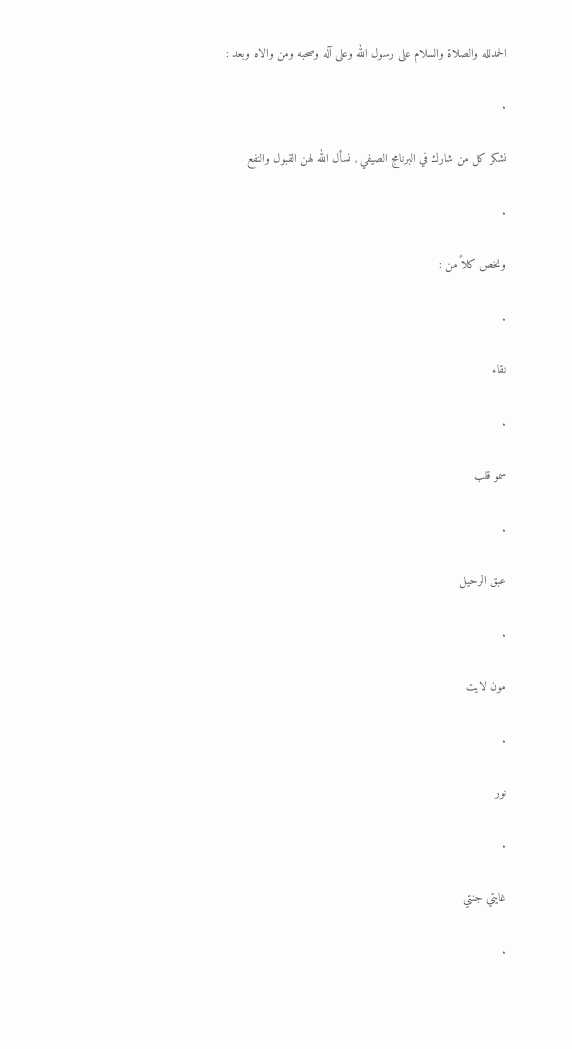الحمدلله والصلاة والسلام على رسول الله وعلى آله وصحبه ومن والاه وبعد :

.

نشكر كل من شارك في البرنامج الصيفي , نسأل الله لهن القبول والنفع

.

ونخص كلاً من :

.

نقاء

.

سمو قلب

.

عبق الرحيل

.

مون لايت

.

نور

.

غايتي جنتي

.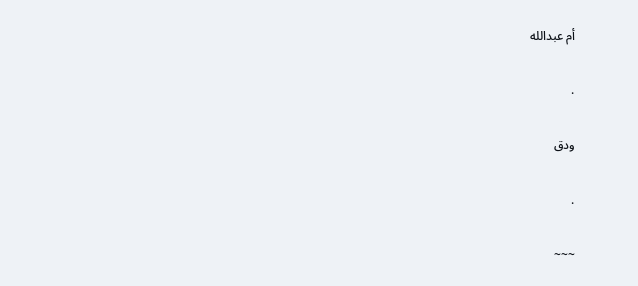أم عبدالله

.

ودق

.

~~~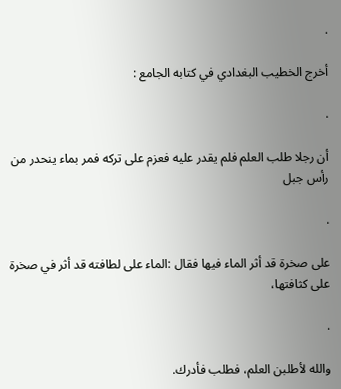.

أخرج الخطيب البغدادي في كتابه الجامع :

.

أن رجلا طلب العلم فلم يقدر عليه فعزم على تركه فمر بماء ينحدر من رأس جبل

.

على صخرة قد أثر الماء فيها فقال :الماء على لطافته قد أثر في صخرة على كثافتها،

.

والله لأطلبن العلم، فطلب فأدرك.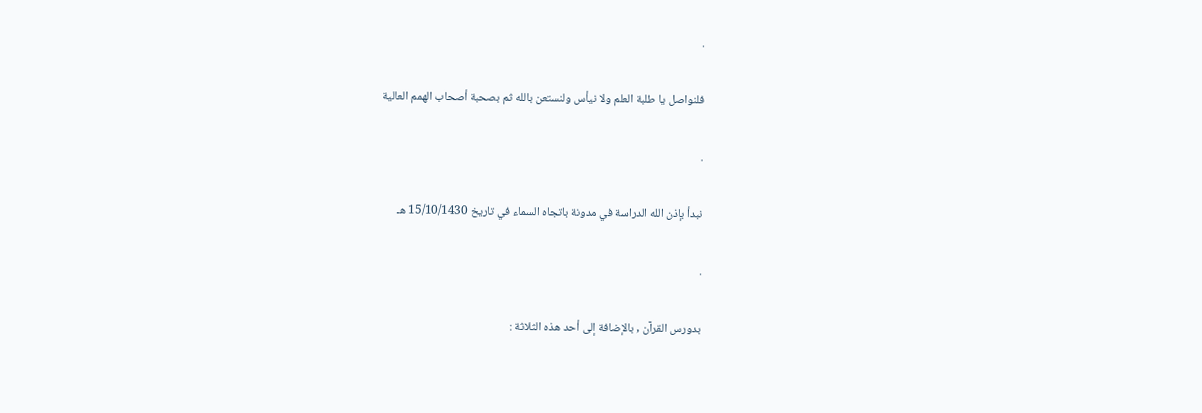.

فلنواصل يا طلبة العلم ولا نيأس ولنستعن بالله ثم بصحبة أصحاب الهمم العالية

.

نبدأ بإذن الله الدراسة في مدونة باتجاه السماء في تاريخ 15/10/1430 هـ

.

بدورس القرآن , بالإضافة إلى أحد هذه الثلاثة :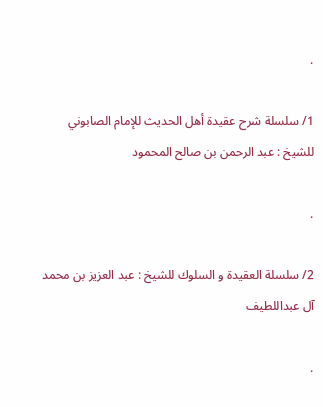.

1/ سلسلة شرح عقيدة أهل الحديث للإمام الصابوني للشيخ : عبد الرحمن بن صالح المحمود

.

2/ سلسلة العقيدة و السلوك للشيخ : عبد العزيز بن محمد آل عبداللطيف

.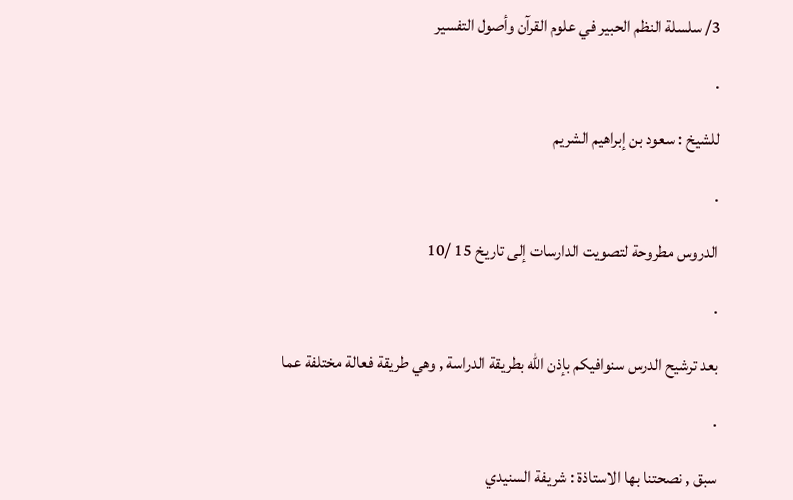3/ سلسلة النظم الحبير في علوم القرآن وأصول التفسير

.

للشيخ : سعود بن إبراهيم الشريم

.

الدروس مطروحة لتصويت الدارسات إلى تاريخ 15 /10

.

بعد ترشيح الدرس سنوافيكم بإذن الله بطريقة الدراسة , وهي طريقة فعالة مختلفة عما

.

سبق , نصحتنا بها الاستاذة : شريفة السنيدي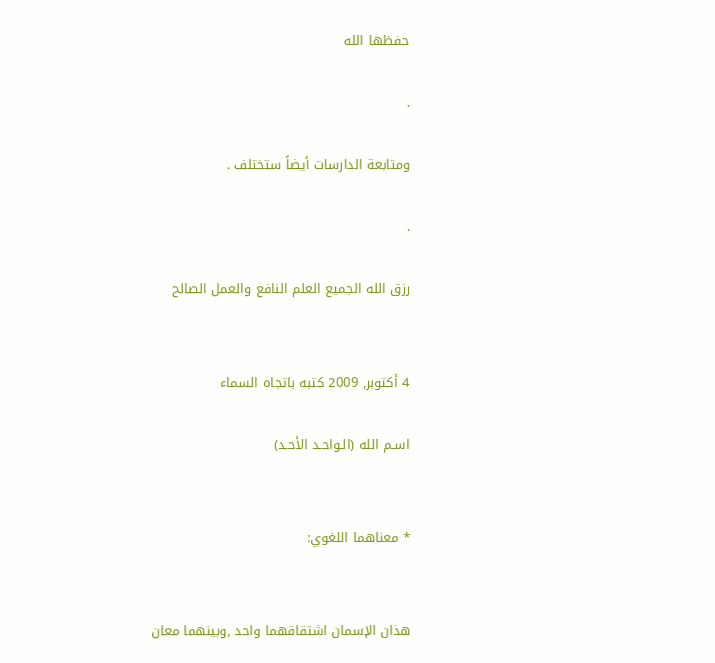حفظها الله

.

ومتابعة الدارسات أيضاً ستختلف .

.

رزق الله الجميع العلم النافع والعمل الصالح


4 أكتوبر, 2009 كتبه باتجاه السماء

اسـم الله (الـواحـد الأحـد)


* معناهما اللغوي:


هذان الإسمان اشتقاقهما واحد ,وبينهما معان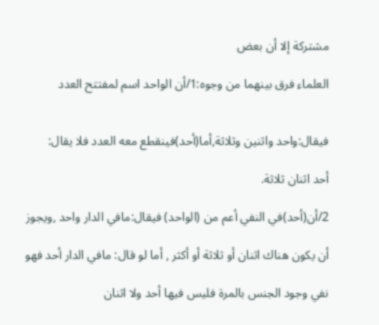مشتركة إلا أن بعض

العلماء فرق بينهما من وجوه:1/أن الواحد اسم لمفتتح العدد


فيقال:واحد واثنين وثلاثة,أما(أحد)فينقطع معه العدد فلا يقال:

أحد اثنان ثلاثة.

2/أن(أحد)في النفي أعم من (الواحد) فيقال:مافي الدار واحد ,ويجوز

أن يكون هناك اثنان أو ثلاثة أو أكثر , أما لو قال: مافي الدار أحد فهو

نفي وجود الجنس بالمرة فليس فيها أحد ولا اثنان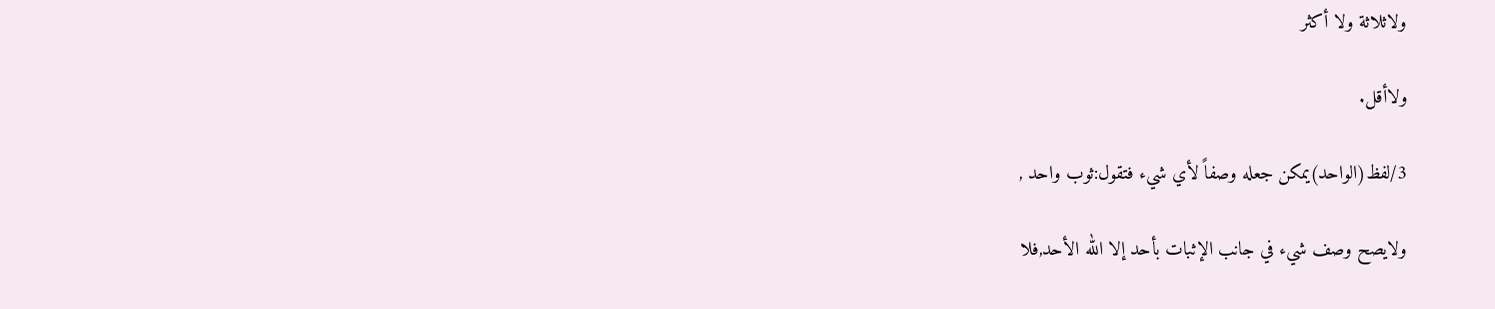ولاثلاثة ولا أكثر

ولاأقل.

3/لفظ(الواحد)يمكن جعله وصفاً لأي شيء فتقول:ثوب واحد ,

ولايصح وصف شيء في جانب الإثبات بأحد إلا الله الأحد,فلا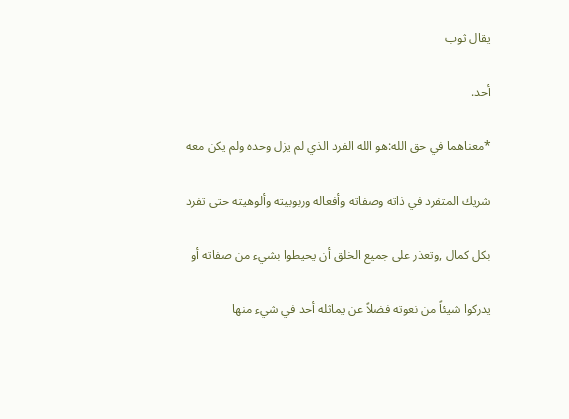يقال ثوب

أحد.

*معناهما في حق الله:هو الله الفرد الذي لم يزل وحده ولم يكن معه

شريك المتفرد في ذاته وصفاته وأفعاله وربوبيته وألوهيته حتى تفرد

بكل كمال ,وتعذر على جميع الخلق أن يحيطوا بشيء من صفاته أو

يدركوا شيئاً من نعوته فضلاً عن يماثله أحد في شيء منها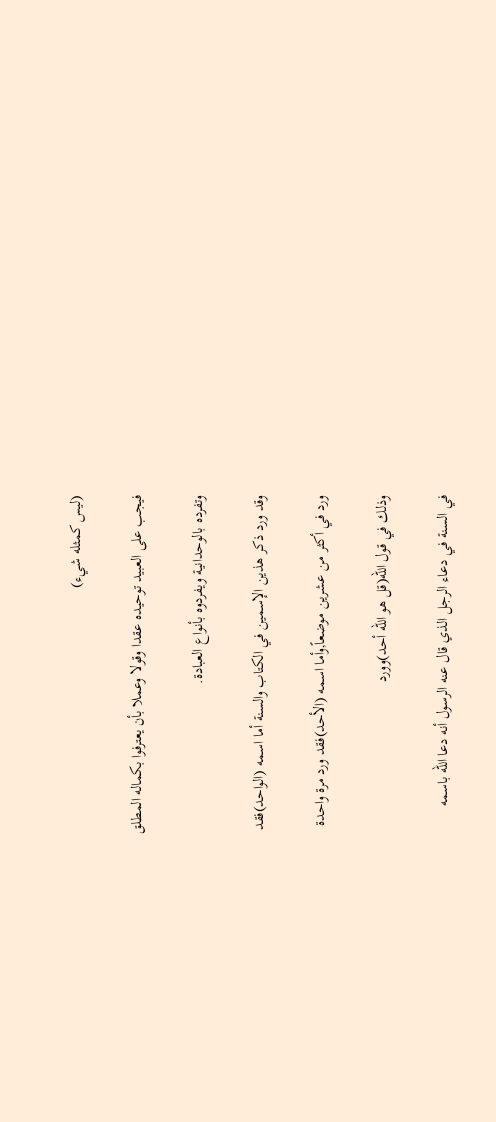(ليس كمثله شيء)

فيجب على العبيد توحيده عقدا وقولا وعملا بأن يعترفوا بكماله المطلق

وتفرده بالوحدانية ويفردوه بأنواع العبادة.

وقد ورد ذكر هذين الإسمين في الكتاب والسنة أما اسمه (الواحد)فقد

ورد في أكثر من عشرين موضعاً,وأما اسمه (الأحد)فقد ورد مرة واحدة

وذلك في قول الله(قل هو الله أحد)وورد

في السنة في دعاء الرجل الذي قال عنه الرسول أنه دعا الله باسمه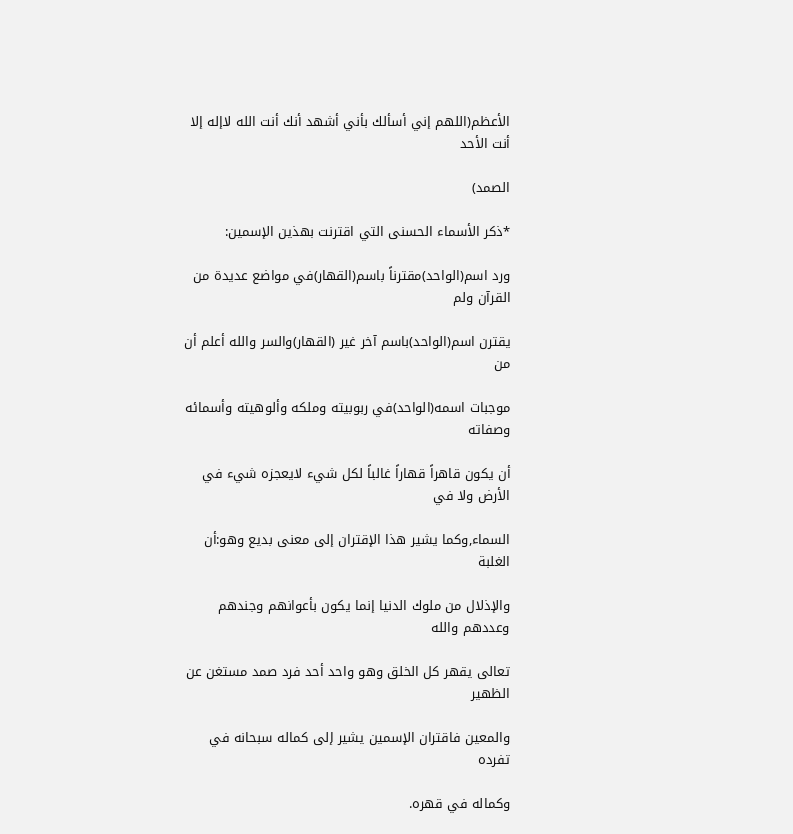الأعظم(اللهم إني أسألك بأني أشهد أنك أنت الله لاإله إلا أنت الأحد

الصمد)

*ذكر الأسماء الحسنى التي اقترنت بهذين الإسمين:

ورد اسم(الواحد)مقترناً باسم(القهار)في مواضع عديدة من القرآن ولم

يقترن اسم(الواحد)باسم آخر غير (القهار)والسر والله أعلم أن من

موجبات اسمه(الواحد)في ربوبيته وملكه وألوهيته وأسمائه وصفاته

أن يكون قاهراً قهاراً غالباً لكل شيء لايعجزه شيء في الأرض ولا في

السماء,وكما يشير هذا الإقتران إلى معنى بديع وهو:أن الغلبة

والإذلال من ملوك الدنيا إنما يكون بأعوانهم وجندهم وعددهم والله

تعالى يقهر كل الخلق وهو واحد أحد فرد صمد مستغن عن الظهير

والمعين فاقتران الإسمين يشير إلى كماله سبحانه في تفرده

وكماله في قهره.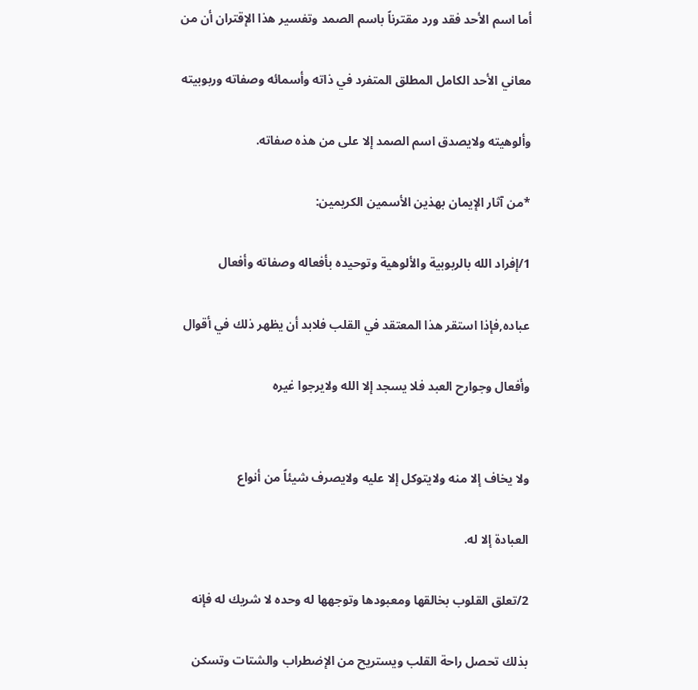أما اسم الأحد فقد ورد مقترناً باسم الصمد وتفسير هذا الإقتران أن من

معاني الأحد الكامل المطلق المتفرد في ذاته وأسمائه وصفاته وربوبيته

وألوهيته ولايصدق اسم الصمد إلا على من هذه صفاته.

*من آثار الإيمان بهذين الأسمين الكريمين:

1/إفراد الله بالربوبية والألوهية وتوحيده بأفعاله وصفاته وأفعال

عباده,فإذا استقر هذا المعتقد في القلب فلابد أن يظهر ذلك في أقوال

وأفعال وجوارح العبد فلا يسجد إلا الله ولايرجوا غيره


ولا يخاف إلا منه ولايتوكل إلا عليه ولايصرف شيئاً من أنواع

العبادة إلا له.

2/تعلق القلوب بخالقها ومعبودها وتوجهها له وحده لا شريك له فإنه

بذلك تحصل راحة القلب ويستريح من الإضطراب والشتات وتسكن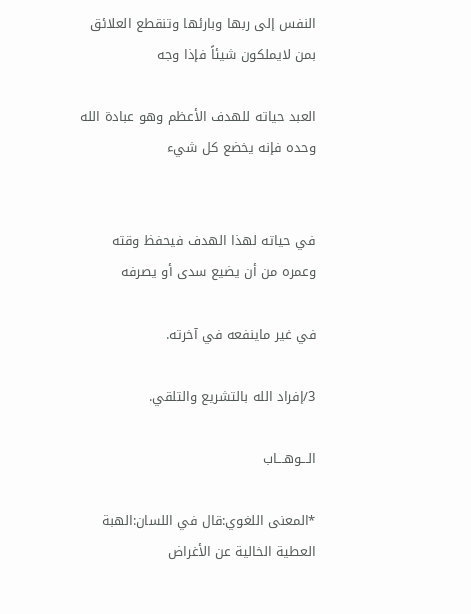النفس إلى ربها وبارئها وتنقطع العلائق بمن لايملكون شيئاً فإذا وجه

العبد حياته للهدف الأعظم وهو عبادة الله وحده فإنه يخضع كل شيء


في حياته لهذا الهدف فيحفظ وقته وعمره من أن يضيع سدى أو يصرفه

في غير ماينفعه في آخرته.

3/إفراد الله بالتشريع والتلقي.

الـــوهـــاب

*المعنى اللغوي:قال في اللسان:الهبة العطية الخالية عن الأغراض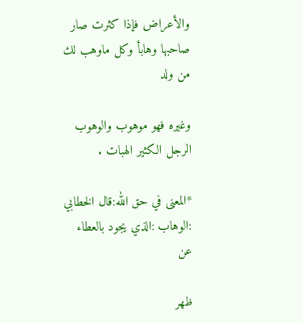والأعراض فإذا كثرت صار صاحبها وهابأ وكل ماوهب لك من ولد

وغيره فهو موهوب والوهوب الرجل الكثير الهبات .

*المعنى في حق الله:قال الخطابي :الوهاب :الذي يجود بالعطاء عن

ظهر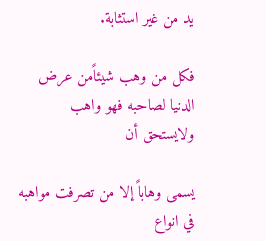يد من غير استثابة.

فكل من وهب شيئاًمن عرض الدنيا لصاحبه فهو واهب ولايستحق أن

يسمى وهاباً إلا من تصرفت مواهبه في انواع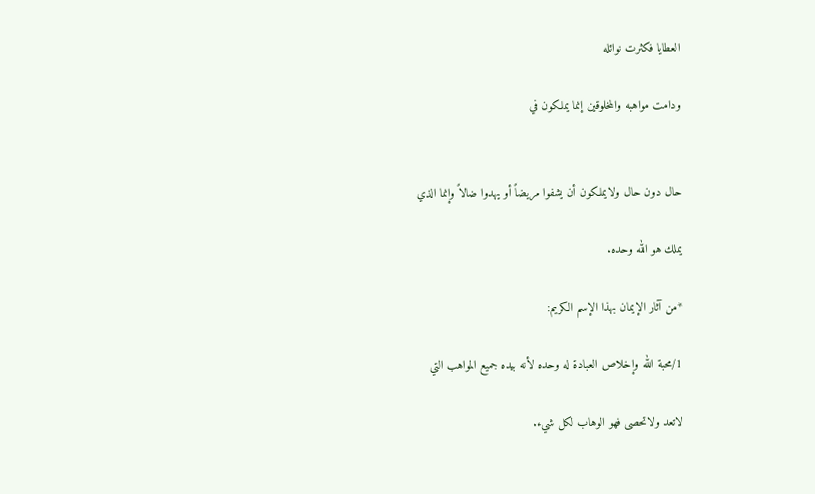العطايا فكثرت نوائله

ودامت مواهبه والمخلوقين إنما يملكون في


حال دون حال ولايملكون أن يشفوا مريضاً أو يهدوا ضالاً وإنما الذي

يملك هو الله وحده.

*من آثار الإيمان بهذا الإسم الكريم:

1/محبة الله وإخلاص العبادة له وحده لأنه بيده جميع المواهب التي

لاتعد ولاتحصى فهو الوهاب لكل شيء.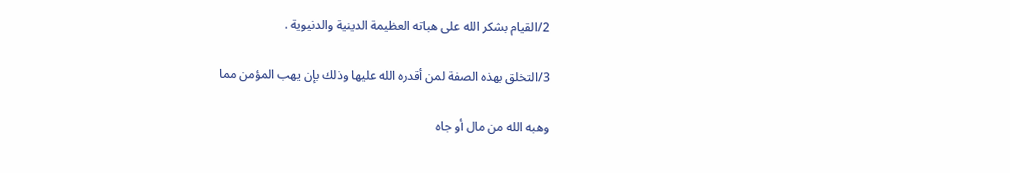2/القيام بشكر الله على هباته العظيمة الدينية والدنيوية .

3/التخلق بهذه الصفة لمن أقدره الله عليها وذلك بإن يهب المؤمن مما

وهبه الله من مال أو جاه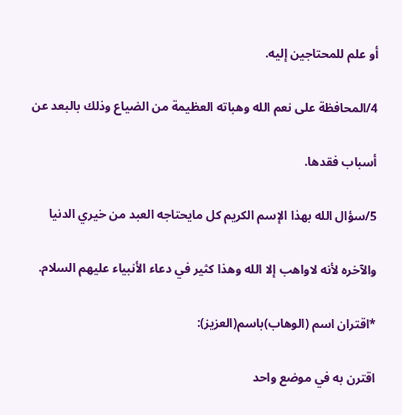أو علم للمحتاجين إليه.

4/المحافظة على نعم الله وهباته العظيمة من الضياع وذلك بالبعد عن

أسباب فقدها.

5/سؤال الله بهذا الإسم الكريم كل مايحتاجه العبد من خيري الدنيا

والآخره لأنه لاواهب إلا الله وهذا كثير في دعاء الأنبياء عليهم السلام.

*اقتران اسم (الوهاب)باسم(العزيز):

اقترن به في موضع واحد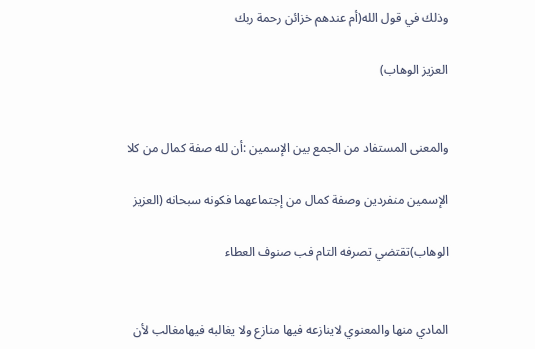وذلك في قول الله(أم عندهم خزائن رحمة ربك

العزيز الوهاب)


والمعنى المستفاد من الجمع بين الإسمين :أن لله صفة كمال من كلا

الإسمين منفردين وصفة كمال من إجتماعهما فكونه سبحانه (العزيز

الوهاب)تقتضي تصرفه التام فب صنوف العطاء


المادي منها والمعنوي لاينازعه فيها منازع ولا يغالبه فيهامغالب لأن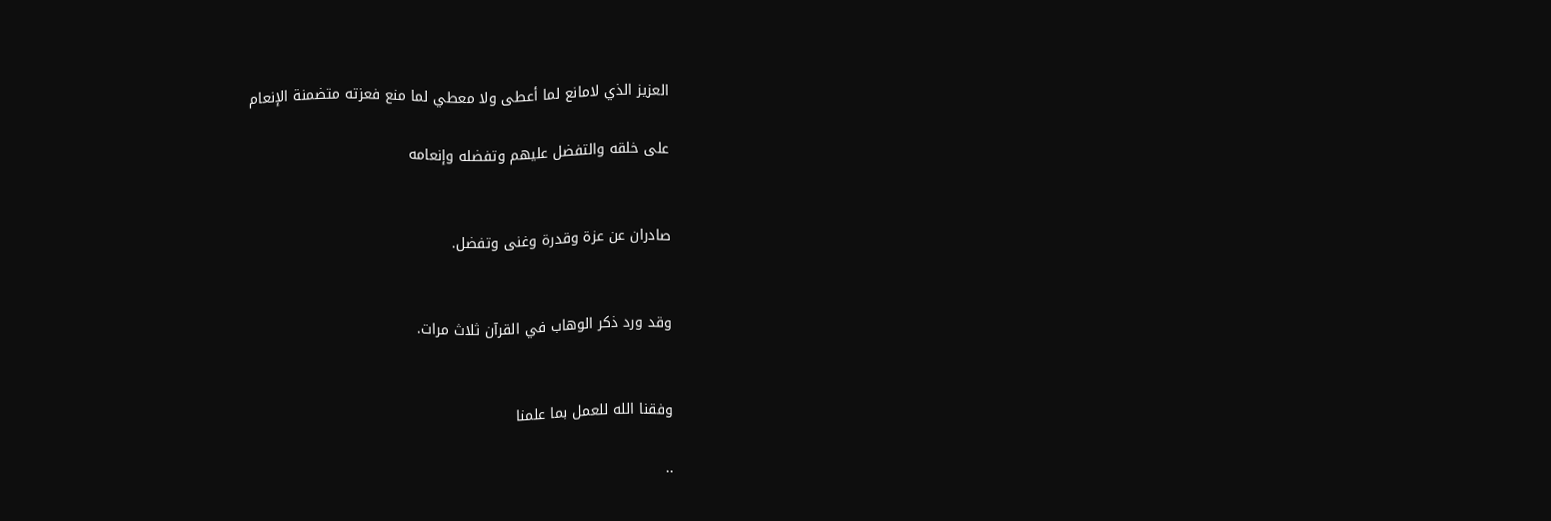العزيز الذي لامانع لما أعطى ولا معطي لما منع فعزته متضمنة الإنعام

على خلقه والتفضل عليهم وتفضله وإنعامه


صادران عن عزة وقدرة وغنى وتفضل.


وقد ورد ذكر الوهاب في القرآن ثلاث مرات.


وفقنا الله للعمل بما علمنا

..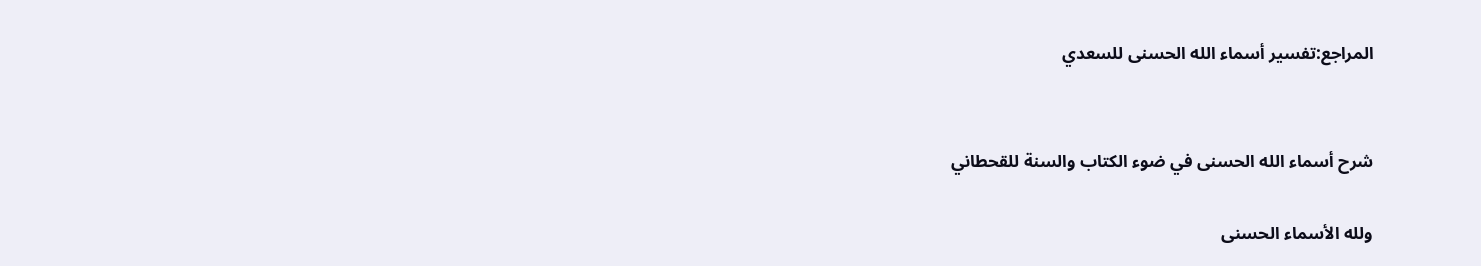المراجع:تفسير أسماء الله الحسنى للسعدي


شرح أسماء الله الحسنى في ضوء الكتاب والسنة للقحطاني

ولله الأسماء الحسنى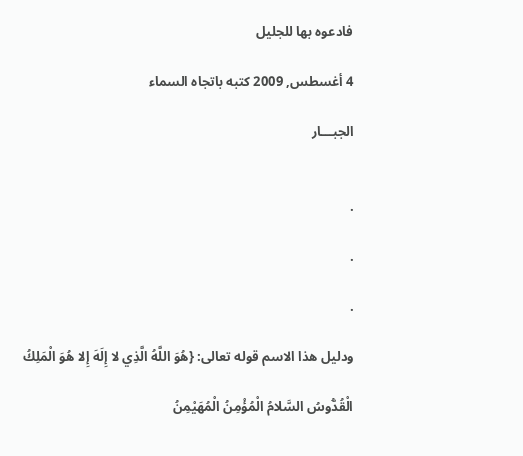فادعوه بها للجليل

4 أغسطس, 2009 كتبه باتجاه السماء

الجبـــار


.

.

.

ودليل هذا الاسم قوله تعالى: {هُوَ اللَّهُ الَّذِي لا إِلَهَ إِلا هُوَ الْمَلِكُ

الْقُدُّوسُ السَّلامُ الْمُؤْمِنُ الْمُهَيْمِنُ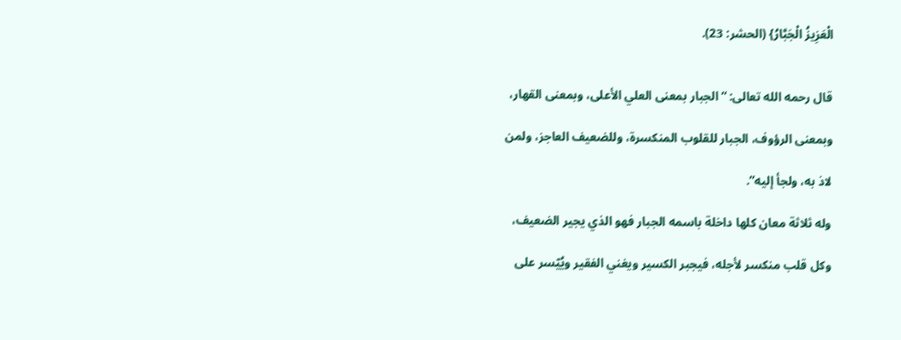الْعَزِيزُ الْجَبَّارُ} (الحشر: 23).


قال رحمه الله تعالى: “الجبار بمعنى العلي الأعلى، وبمعنى القهار،

وبمعنى الرؤوف، الجبار للقلوب المنكسرة، وللضعيف العاجز، ولمن

لاذ به، ولجأ إليه”.

وله ثلاثة معان كلها داخلة باسمه الجبار فهو الذي يجير الضعيف،

وكل قلب منكسر لأجله، فيجبر الكسير ويغني الفقير ويُيّسر على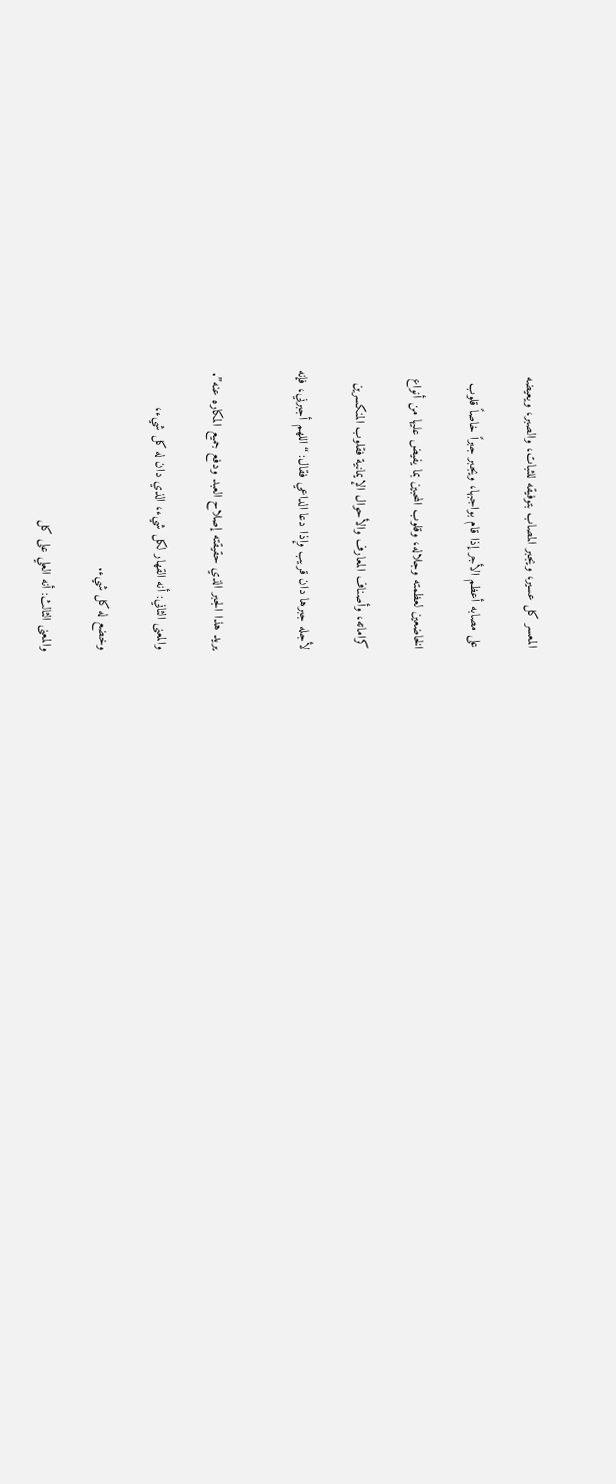المعسر كل عسير، ويجبر المصاب بتوفيقه للثبات، والصبر، ويعيضه

على مصابه أعظم الأجر إذا قام بواجبها، ويجبر جبراً خاصاً قلوب

الخاضعين لعظمته وجلاله، وقلوب المحبين بما يفيض عليها من أنواع

كراماته، وأصناف المعارف والأحوال الإيمانية فقلوب المنكسرين

لأجله جبرها دان قريب وإذا دعا الداعي فقال: “اللهم أجبرني، فإنه


يريد هذا الجبر الذي حقيقته إصلاح العبد ودفع جميع المكاره عنه”.

والمعنى الثاني: أنه القهار لكل شيء، الذي دان له كل شيء،

وخضع له كل شيء.

والمعنى الثالث: أنه العلي على كل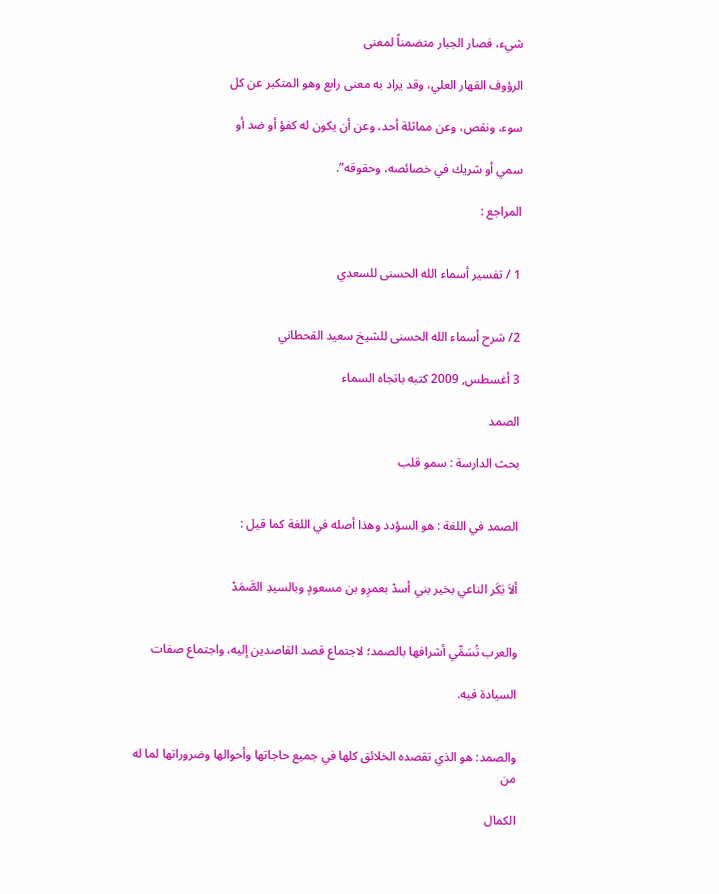شيء، فصار الجبار متضمناً لمعنى

الرؤوف القهار العلي، وقد يراد به معنى رابع وهو المتكبر عن كل

سوء، ونقص، وعن مماثلة أحد، وعن أن يكون له كفؤ أو ضد أو

سمي أو شريك في خصائصه، وحقوقه”.

المراجع :


1 / تفسير أسماء الله الحسنى للسعدي


2/ شرح أسماء الله الحسنى للشيخ سعيد القحطاني

3 أغسطس, 2009 كتبه باتجاه السماء

الصمد

بحث الدارسة : سمو قلب


الصمد في اللغة : هو السؤدد وهذا أصله في اللغة كما قيل :


ألاَ بَكَر الناعي بخير بني أسدْ بعمرِو بن مسعودٍ وبالسيدِ الصَّمَدْ


والعرب تُسَمِّي أشرافها بالصمد؛ لاجتماع قصد القاصدين إليه، واجتماع صفات

السيادة فيه.


والصمد: هو الذي تقصده الخلائق كلها في جميع حاجاتها وأحوالها وضروراتها لما له من

الكمال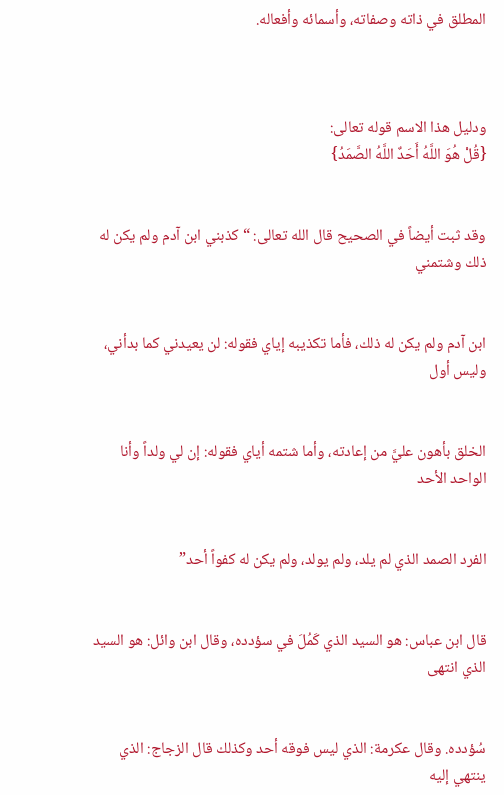المطلق في ذاته وصفاته، وأسمائه وأفعاله.



ودليل هذا الاسم قوله تعالى:
{قُلْ هُوَ اللَّهُ أَحَدٌ اللَّهُ الصَّمَدُ}


وقد ثبت أيضاً في الصحيح قال الله تعالى: “كذبني ابن آدم ولم يكن له ذلك وشتمني


ابن آدم ولم يكن له ذلك، فأما تكذيبه إياي فقوله: لن يعيدني كما بدأني، وليس أول


الخلق بأهون عليَّ من إعادته، وأما شتمه أياي فقوله: إن لي ولداً وأنا الواحد الأحد


الفرد الصمد الذي لم يلد، ولم يولد، ولم يكن له كفواً أحد”


قال ابن عباس: هو السيد الذي كَمُلَ في سؤدده، وقال ابن وائل: هو السيد الذي انتهى


سُؤدده. وقال عكرمة: الذي ليس فوقه أحد وكذلك قال الزجاج: الذي ينتهي إليه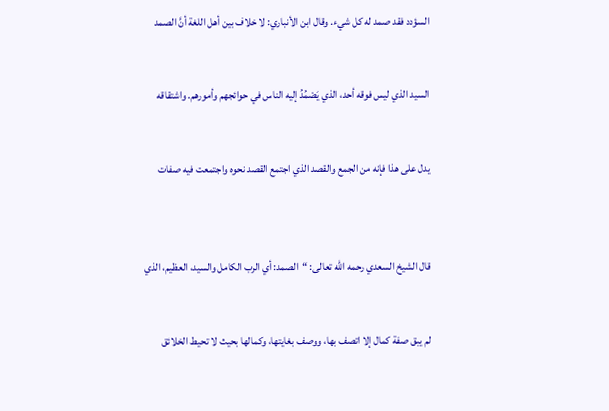السؤدد فقد صمد له كل شيء. وقال ابن الأنباري: لا خلاف بين أهل اللغة أنَّ الصمد


السيد الذي ليس فوقه أحد، الذي يَصْمُدُ إليه الناس في حوائجهم وأمورهم. واشتقاقه


يدل على هذا فإنه من الجمع والقصد الذي اجتمع القصد نحوه واجتمعت فيه صفات



قال الشيخ السعدي رحمه الله تعالى: “الصمد: أي الرب الكامل والسيد، العظيم، الذي


لم يبق صفة كمال إلا اتصف بها، ووصف بغايتها، وكمالها بحيث لا تحيط الخلائق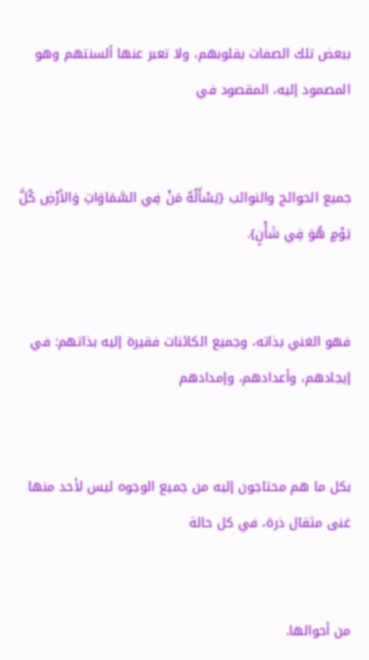ببعض تلك الصفات بقلوبهم، ولا تعبر عنها ألسنتهم وهو المصمود إليه، المقصود في


جميع الحوائج والنوائب {يَسْأَلُهُ مَنْ فِي السَّمَاوَاتِ وَالأرْضِ كُلَّ يَوْمٍ هُوَ فِي شَأْنٍ}.


فهو الغني بذاته، وجميع الكائنات فقيرة إليه بذاتهم: في إيجادهم، وأعدادهم، وإمدادهم


بكل ما هم محتاجون إليه من جميع الوجوه ليس لأحد منها غنى مثقال ذرة، في كل حالة


من أحوالها.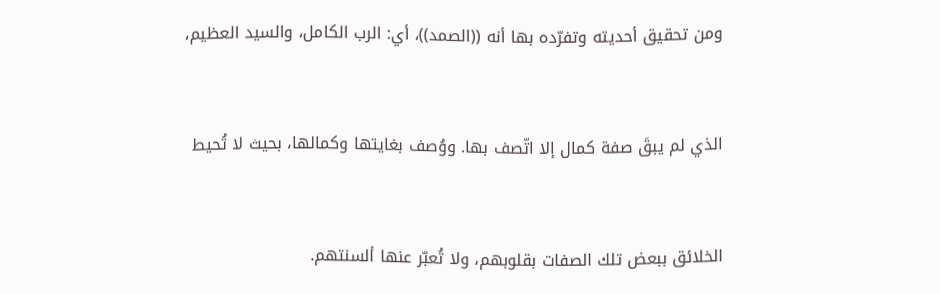ومن تحقيق أحديته وتفرّده بها أنه ((الصمد))، أي: الرب الكامل، والسيد العظيم،


الذي لم يبقَ صفة كمال إلا اتّصف بها. ووُصف بغايتها وكمالها، بحيث لا تُحيط


الخلائق ببعض تلك الصفات بقلوبهم، ولا تُعبّر عنها ألسنتهم.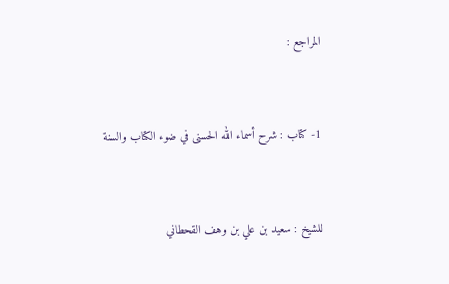المراجع :


1- كتاب : شرح أسماء الله الحسنى في ضوء الكتاب والسنة


للشيخ : سعيد بن علي بن وهف القحطاني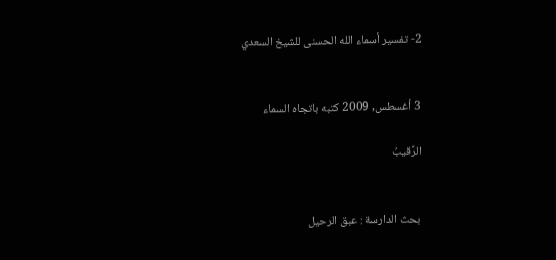2- تفسير أسماء الله الحسنى للشيخ السعدي


3 أغسطس, 2009 كتبه باتجاه السماء

الرَّقيبُ


بحث الدارسة : عبق الرحيل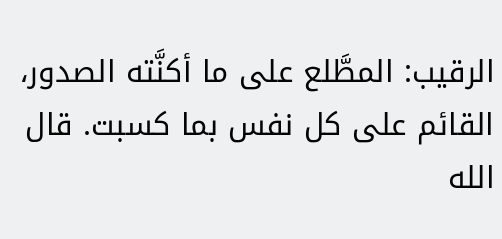الرقيب: المطَّلع على ما أكنَّته الصدور، القائم على كل نفس بما كسبت. قال الله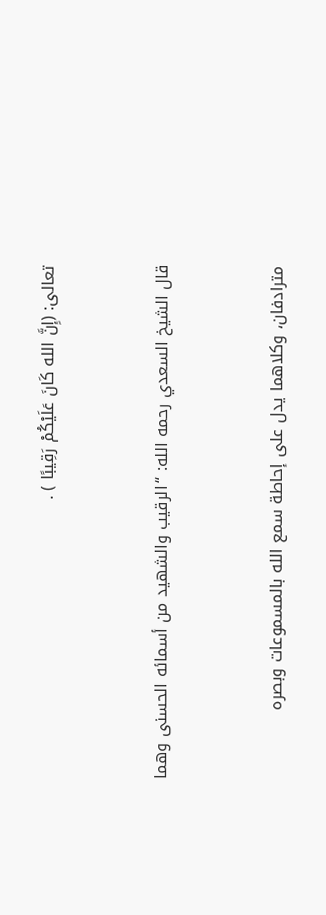تعالى: (إِنَّ الله كَانَ عَلَيْكُمْ رَقِيبًا ) .


قال الشيخ السعدي رحمه الله: “الرقيب والشهيد من أسمائه الحسنى وهما


مترادفان، وكلاهما يدل على إحاطة سمع الله بالمسموعات وبصره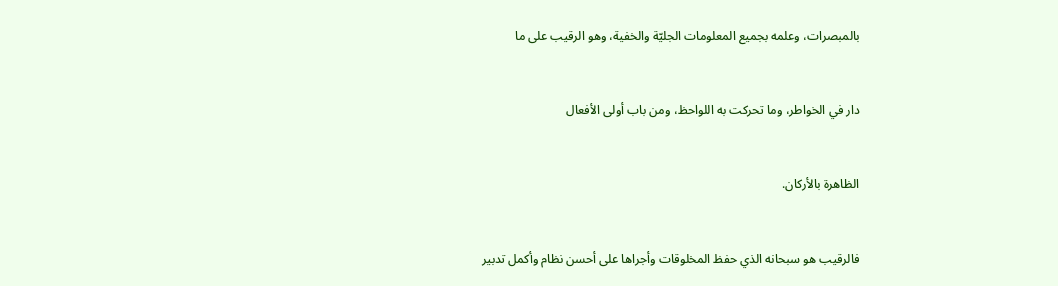بالمبصرات، وعلمه بجميع المعلومات الجليّة والخفية، وهو الرقيب على ما


دار في الخواطر، وما تحركت به اللواحظ، ومن باب أولى الأفعال


الظاهرة بالأركان.


فالرقيب هو سبحانه الذي حفظ المخلوقات وأجراها على أحسن نظام وأكمل تدبير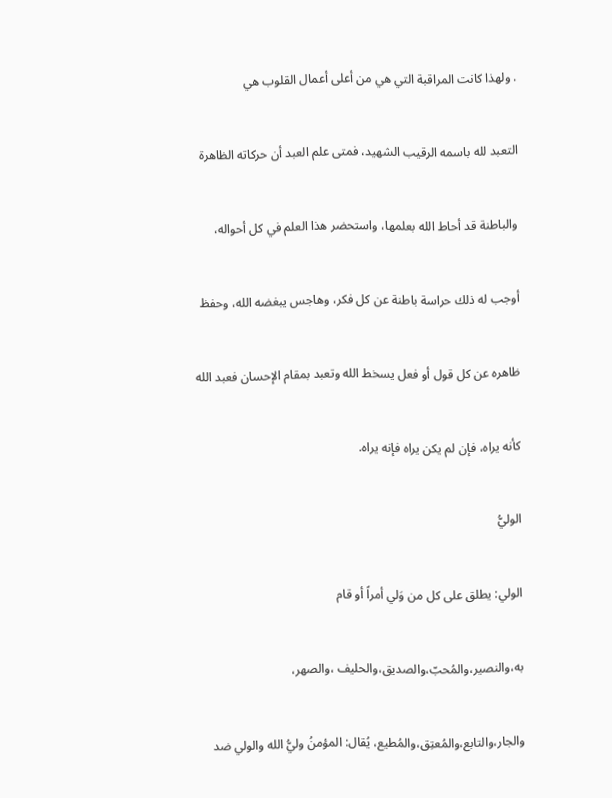. ولهذا كانت المراقبة التي هي من أعلى أعمال القلوب هي


التعبد لله باسمه الرقيب الشهيد، فمتى علم العبد أن حركاته الظاهرة


والباطنة قد أحاط الله بعلمها، واستحضر هذا العلم في كل أحواله،


أوجب له ذلك حراسة باطنة عن كل فكر، وهاجس يبغضه الله، وحفظ


ظاهره عن كل قول أو فعل يسخط الله وتعبد بمقام الإحسان فعبد الله


كأنه يراه، فإن لم يكن يراه فإنه يراه.


الوليُّ


الولي: يطلق على كل من وَلي أمراً أو قام


به،والنصير،والمُحبّ،والصديق،والحليف ،والصهر،


والجار،والتابع،والمُعتِق،والمُطيع، يُقال: المؤمنُ وليُّ الله والولي ضد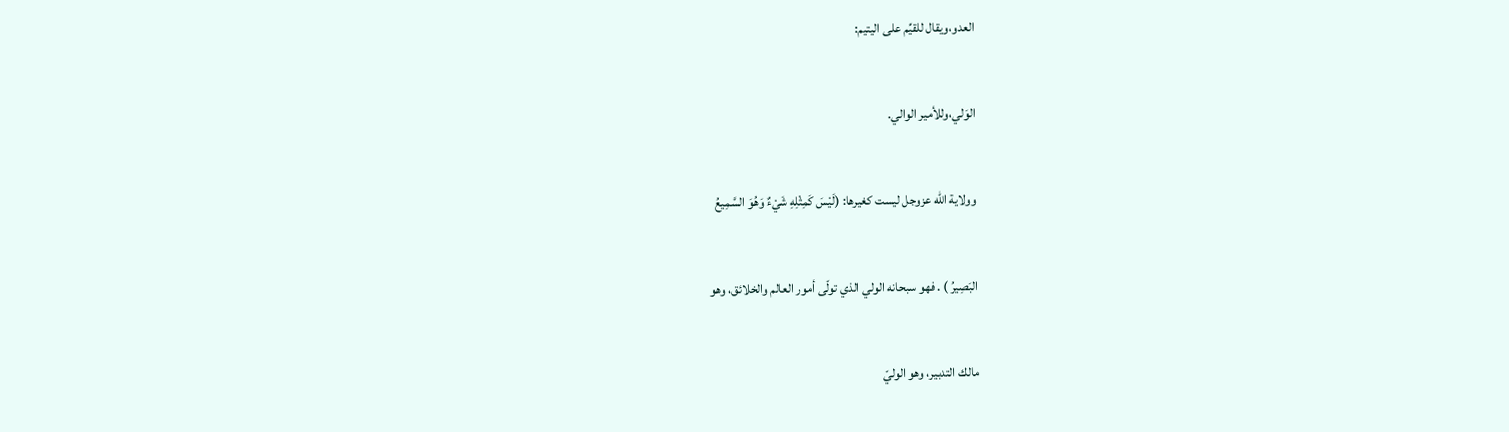العدو،ويقال للقيِّم على اليتيم:


الوَلي،وللأمير الوالي.


وولاية الله عزوجل ليست كغيرها: (لَيْسَ كَمِثْلِهِ شَيْءٌ وَهُوَ السَّمِيعُ


البَصِيرُ ) . فهو سبحانه الولي الذي تولّى أمور العالم والخلائق، وهو


مالك التدبير، وهو الوليّ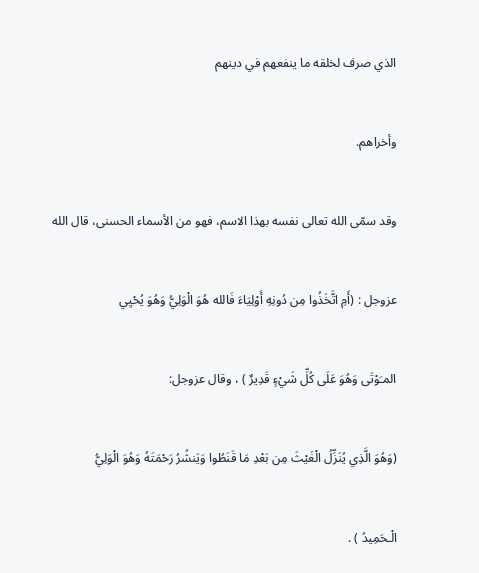الذي صرف لخلقه ما ينفعهم في دينهم


وأخراهم.


وقد سمّى الله تعالى نفسه بهذا الاسم، فهو من الأسماء الحسنى، قال الله


عزوجل : (أَمِ اتَّخَذُوا مِن دُونِهِ أَوْلِيَاءَ فَالله هُوَ الْوَلِيُّ وَهُوَ يُحْيِي


المـَوْتَى وَهُوَ عَلَى كُلِّ شَيْءٍ قَدِيرٌ ) ، وقال عزوجل:


(وَهُوَ الَّذِي يُنَزِّلُ الْغَيْثَ مِن بَعْدِ مَا قَنَطُوا وَيَنشُرُ رَحْمَتَهُ وَهُوَ الْوَلِيُّ


الْـحَمِيدُ ) .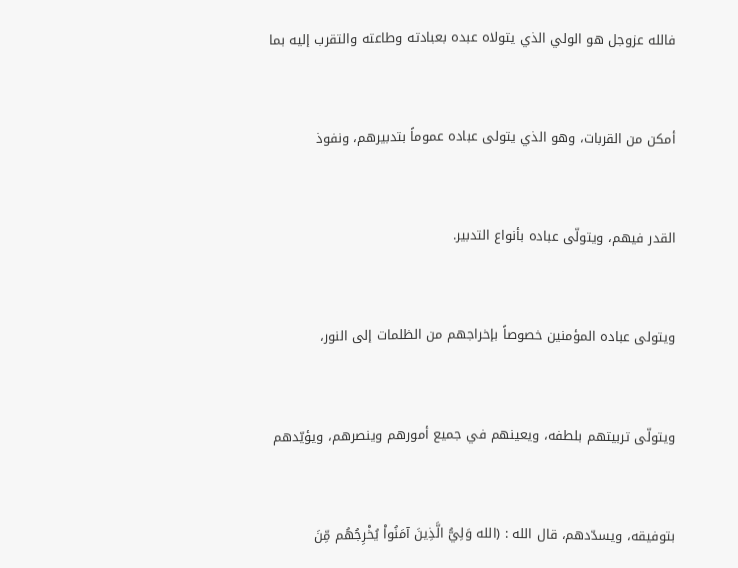فالله عزوجل هو الولي الذي يتولاه عبده بعبادته وطاعته والتقرب إليه بما


أمكن من القربات، وهو الذي يتولى عباده عموماً بتدبيرهم، ونفوذ


القدر فيهم، ويتولّى عباده بأنواع التدبير.


ويتولى عباده المؤمنين خصوصاً بإخراجهم من الظلمات إلى النور،


ويتولّى تربيتهم بلطفه، ويعينهم في جميع أمورهم وينصرهم، ويؤيّدهم


بتوفيقه، ويسدّدهم، قال الله : (الله وَلِيُّ الَّذِينَ آمَنُواْ يُخْرِجُهُم مِّنَ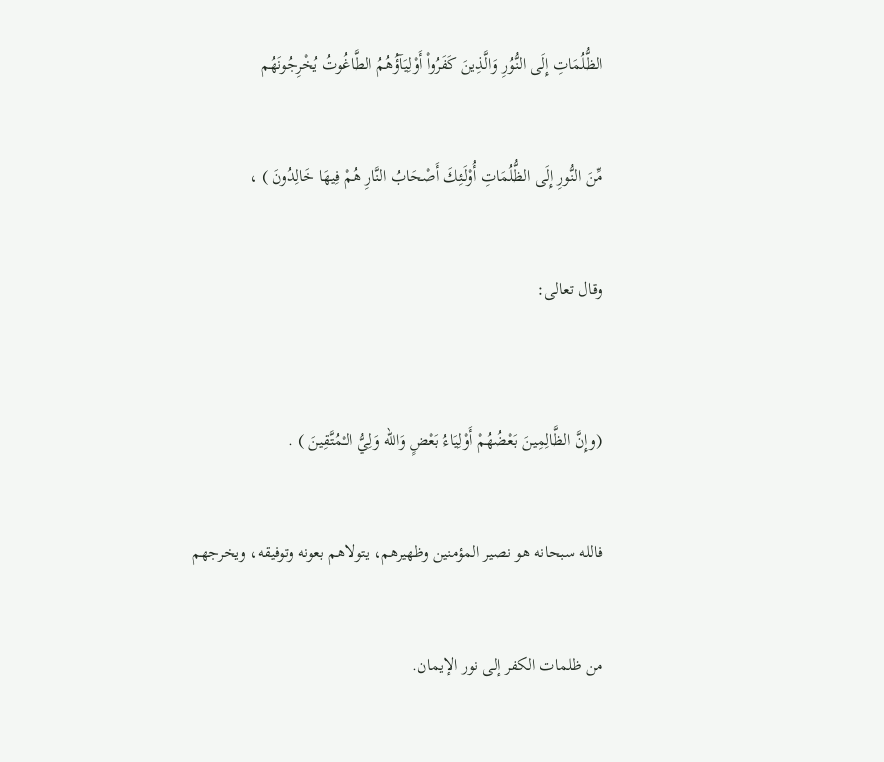الظُّلُمَاتِ إِلَى النُّوُرِ وَالَّذِينَ كَفَرُواْ أَوْلِيَآؤُهُمُ الطَّاغُوتُ يُخْرِجُونَهُم


مِّنَ النُّورِ إِلَى الظُّلُمَاتِ أُوْلَـئِكَ أَصْحَابُ النَّارِ هُمْ فِيهَا خَالِدُونَ ) ،


وقال تعالى:



(وإِنَّ الظَّالِمِينَ بَعْضُهُمْ أَوْلِيَاءُ بَعْضٍ وَالله وَلِيُّ الـْمُتَّقِينَ ) .


فالله سبحانه هو نصير المؤمنين وظهيرهم، يتولاهم بعونه وتوفيقه، ويخرجهم


من ظلمات الكفر إلى نور الإيمان.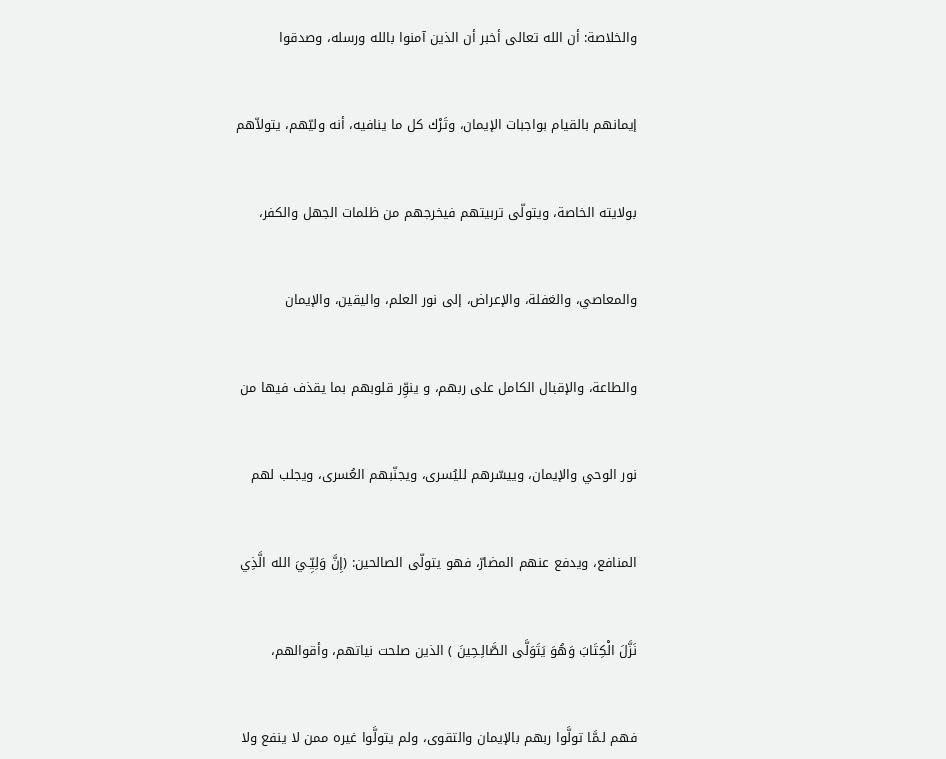والخلاصة: أن الله تعالى أخبر أن الذين آمنوا بالله ورسله، وصدقوا


إيمانهم بالقيام بواجبات الإيمان، وتَرْك كل ما ينافيه، أنه وليّهم، يتولاّهم


بولايته الخاصة، ويتولّى تربيتهم فيخرجهم من ظلمات الجهل والكفر،


والمعاصي، والغفلة، والإعراض، إلى نور العلم، واليقين، والإيمان


والطاعة، والإقبال الكامل على ربهم، و ينوِّر قلوبهم بما يقذف فيها من


نور الوحي والإيمان، وييسّرهم لليُسرى، ويجنّبهم العُسرى، ويجلب لهم


المنافع، ويدفع عنهم المضارّ، فهو يتولّى الصالحين: (إِنَّ وَلِيِّـيَ الله الَّذِي


نَزَّلَ الْكِتَابَ وَهُوَ يَتَوَلَّى الصَّالِـحِينَ ) الذين صلحت نياتهم، وأقوالهم،


فهم لـمَّا تولَّوا ربهم بالإيمان والتقوى، ولم يتولَّوا غيره ممن لا ينفع ولا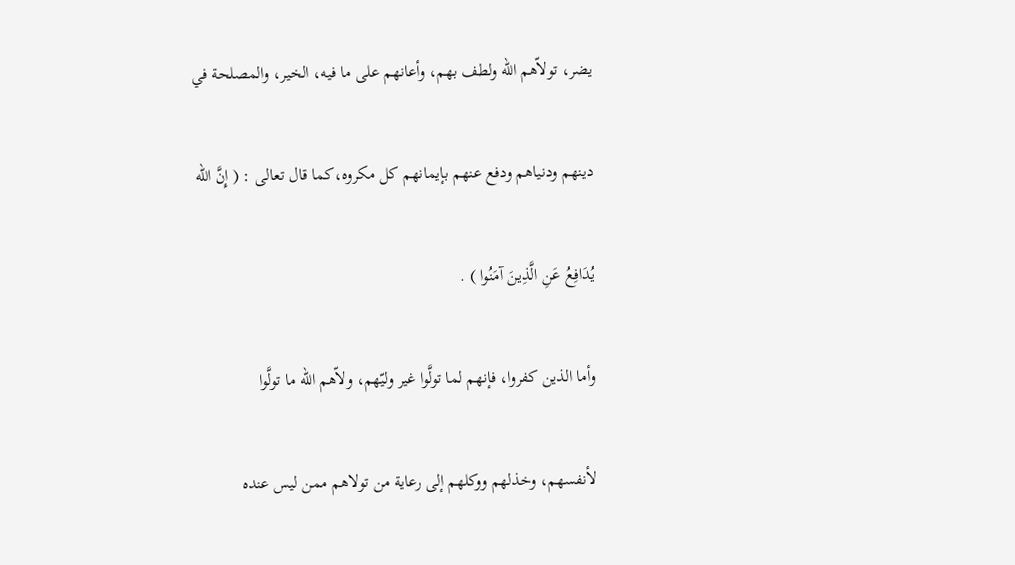يضر، تولاّهم الله ولطف بهم، وأعانهم على ما فيه، الخير، والمصلحة في


دينهم ودنياهم ودفع عنهم بإيمانهم كل مكروه،كما قال تعالى : ( إِنَّ الله


يُدَافِعُ عَنِ الَّذِينَ آمَنُوا ) .


وأما الذين كفروا، فإنهم لما تولَّوا غير وليّهم، ولاّهم الله ما تولَّوا


لأنفسهم، وخذلهم ووكلهم إلى رعاية من تولاهم ممن ليس عنده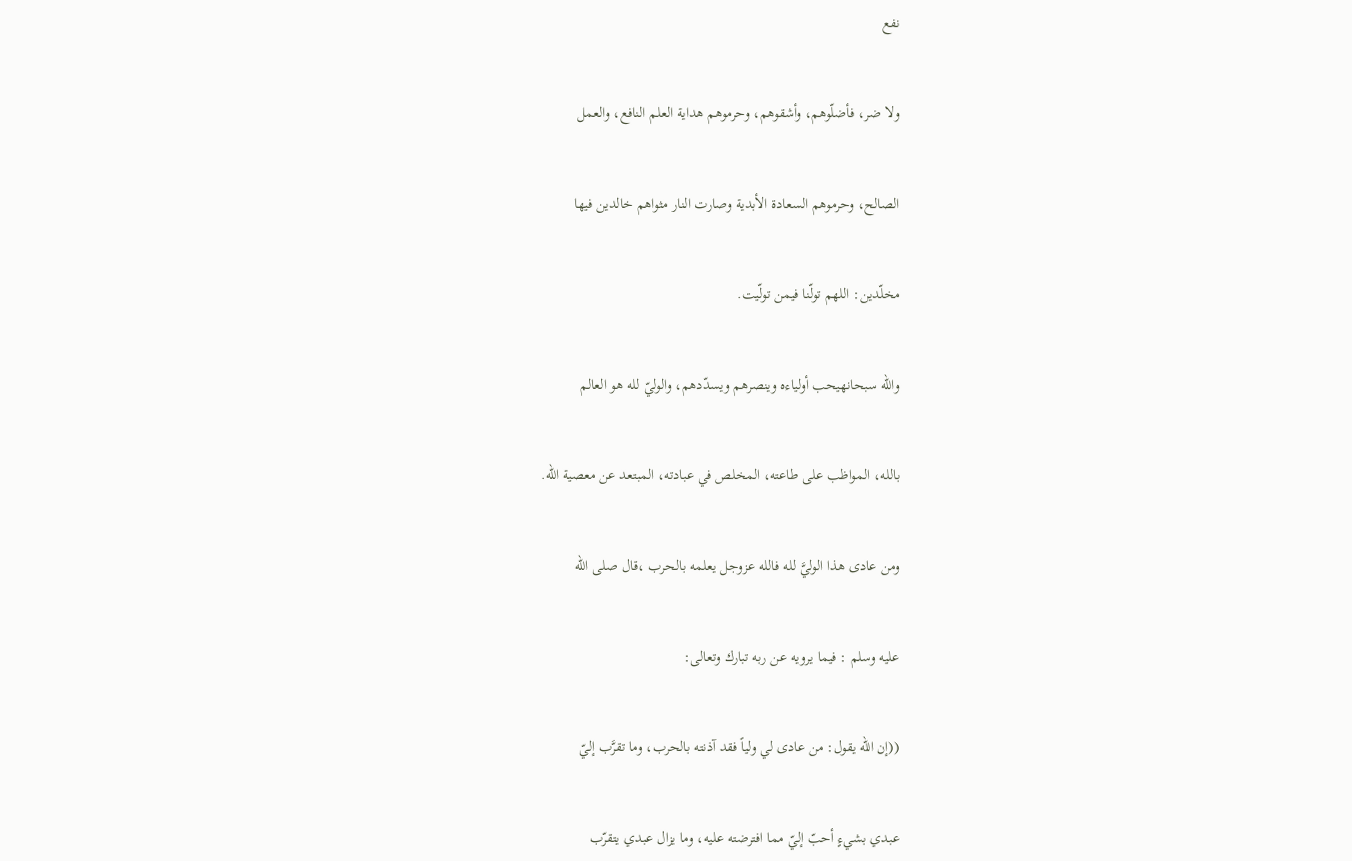نفع


ولا ضر، فأضلّوهم، وأشقوهم، وحرموهم هداية العلم النافع، والعمل


الصالح، وحرموهم السعادة الأبدية وصارت النار مثواهم خالدين فيها


مخلّدين: اللهم تولّنا فيمن تولّيت.


والله سبحانهيحب أولياءه وينصرهم ويسدّدهم، والوليّ لله هو العالم


بالله، المواظب على طاعته، المخلص في عبادته، المبتعد عن معصية الله.


ومن عادى هذا الوليَّ لله فالله عزوجل يعلمه بالحرب ،قال صلى الله


عليه وسلم : فيما يرويه عن ربه تبارك وتعالى:


((إن الله يقول: من عادى لي ولياً فقد آذنته بالحرب، وما تقرَّب إليّ


عبدي بشيءٍ أحبّ إليّ مما افترضته عليه، وما يزال عبدي يتقرّب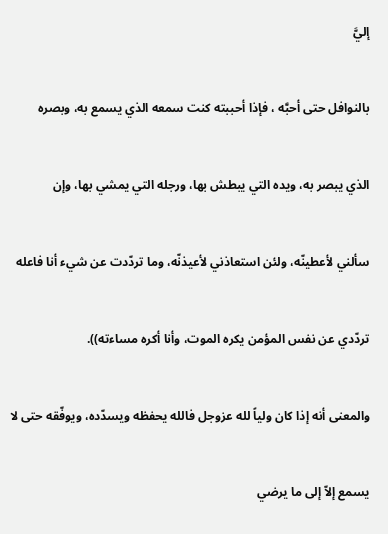إليَّ


بالنوافل حتى أحبَّه ، فإذا أحببته كنت سمعه الذي يسمع به، وبصره


الذي يبصر به، ويده التي يبطش بها، ورجله التي يمشي بها، وإن


سألني لأعطينّه، ولئن استعاذني لأعيذنّه، وما تردّدت عن شيء أنا فاعله


تردّدي عن نفس المؤمن يكره الموت، وأنا أكره مساءته)).


والمعنى أنه إذا كان ولياً لله عزوجل فالله يحفظه ويسدّده، ويوفّقه حتى لا


يسمع إلاّ إلى ما يرضي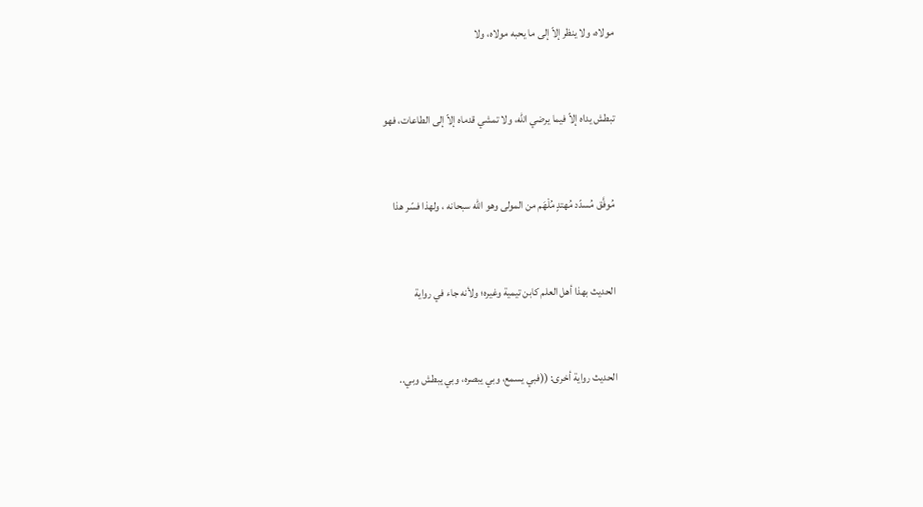مولاه، ولا ينظر إلاّ إلى ما يحبه مولاه، ولا


تبطش يداه إلاّ فيما يرضي الله، ولا تمشي قدماه إلاّ إلى الطاعات، فهو


مُوفَّق مُسدّد مُهتدٍ مُلْهَم من المولى وهو الله سبحانه ، ولهذا فسّر هذا


الحديث بهذا أهل العلم كابن تيمية وغيره؛ ولأنه جاء في رواية


الحديث رواية أخرى: ((فبي يسمع، وبي يبصره، وبي يبطش وبي..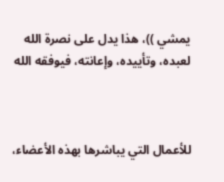يمشي ))، هذا يدل على نصرة الله لعبده، وتأييده، وإعانته، فيوفقه الله



للأعمال التي يباشرها بهذه الأعضاء،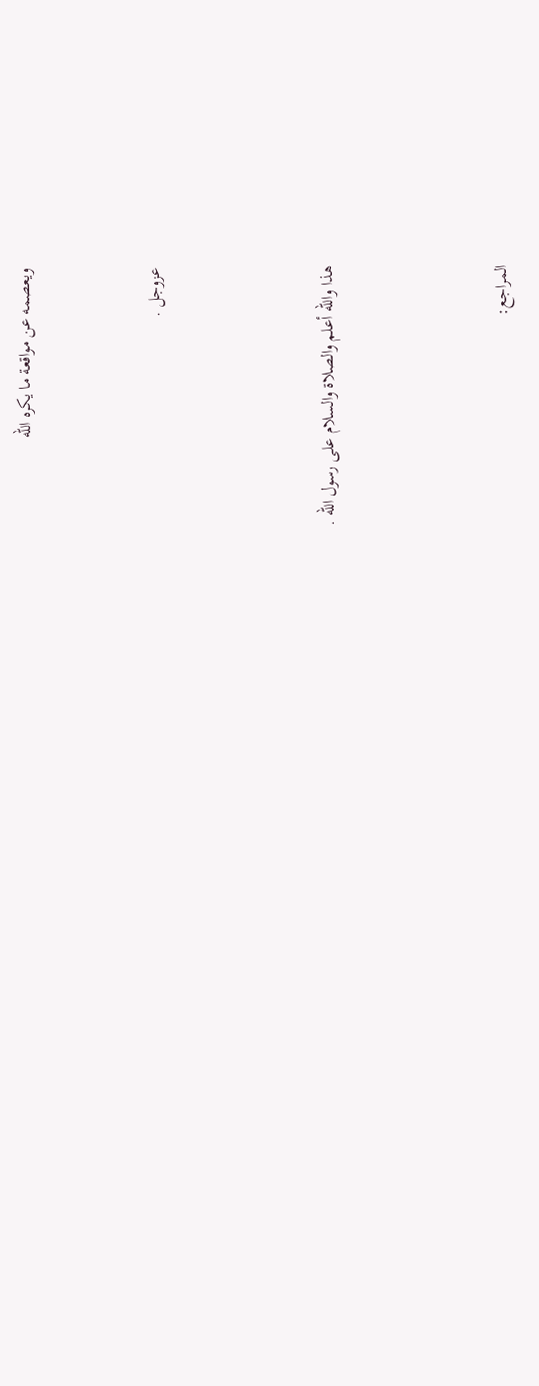ويعصمه عن مواقعة ما يكره الله


عزوجل .



هذا والله أعلم والصلاة والسلام على رسول الله .



المراجع: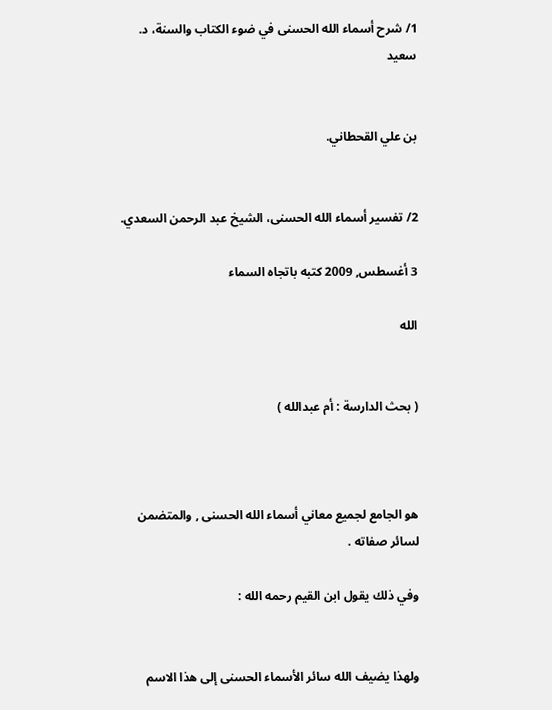1/ شرح أسماء الله الحسنى في ضوء الكتاب والسنة، د. سعيد


بن علي القحطاني.


2/ تفسير أسماء الله الحسنى، الشيخ عبد الرحمن السعدي.

3 أغسطس, 2009 كتبه باتجاه السماء

الله


( بحث الدارسة : أم عبدالله )



هو الجامع لجميع معاني أسماء الله الحسنى , والمتضمن لسائر صفاته .

وفي ذلك يقول ابن القيم رحمه الله :


ولهذا يضيف الله سائر الأسماء الحسنى إلى هذا الاسم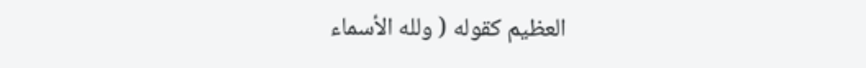العظيم كقوله ( ولله الأسماء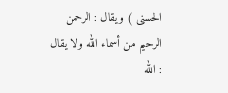الحسنى ) ويقال : الرحمن الرحيم من أسماء الله ولا يقال : الله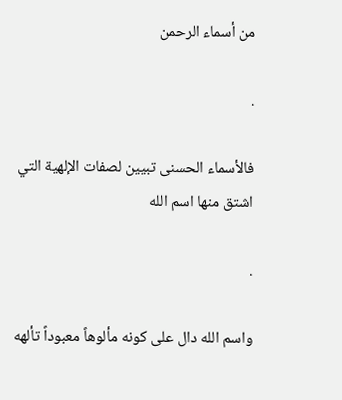من أسماء الرحمن

.

فالأسماء الحسنى تبيين لصفات الإلهية التي اشتق منها اسم الله

.

واسم الله دال على كونه مألوهاً معبوداً تألهه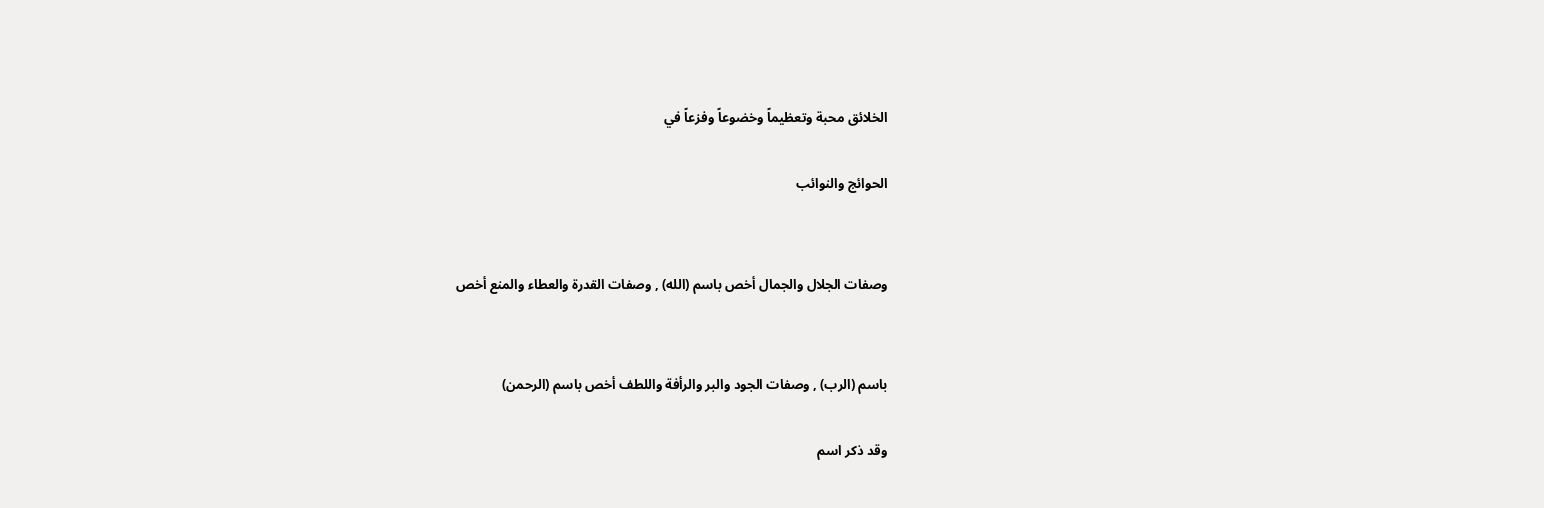الخلائق محبة وتعظيماً وخضوعاً وفزعاً في

الحوائج والنوائب


وصفات الجلال والجمال أخص باسم (الله) , وصفات القدرة والعطاء والمنع أخص


باسم (الرب) , وصفات الجود والبر والرأفة واللطف أخص باسم (الرحمن)

وقد ذكر اسم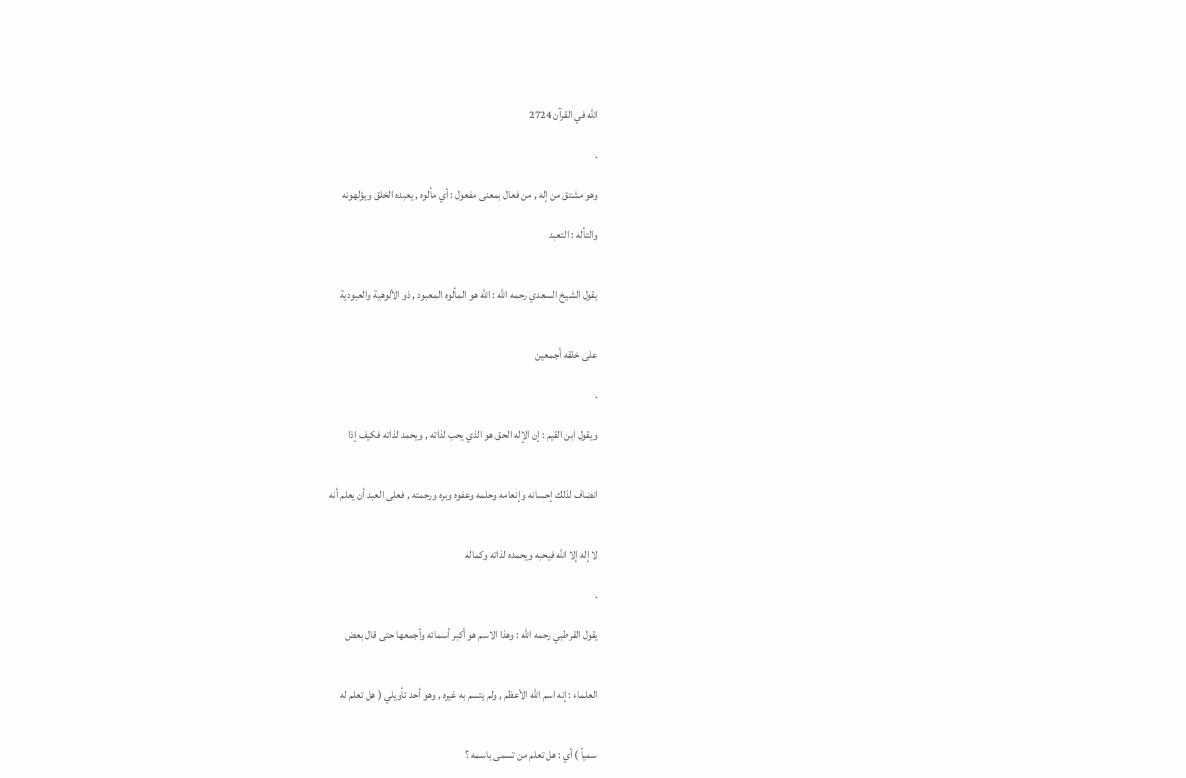الله في القرآن 2724

.

وهو مشتق من إله , من فعال بمعنى مفعول : أي مألوه , يعبده الخلق ويؤلهونه

والتأله : التعبد


يقول الشيخ السعدي رحمه الله : الله هو المألوه المعبود , ذو الألوهية والعبودية


على خلقه أجمعين

.

ويقول ابن القيم : إن الإله الحق هو الذي يحب لذاته , ويحمد لذاته فكيف إذا


انضاف لذلك إحسانه وإنعامه وحلمه وعفوه وبره ورحمته , فعلى العبد أن يعلم أنه


لا إله إلا الله فيحبه ويحمده لذاته وكماله

.

يقول القرطبي رحمه الله : وهذا الاسم هو أكبر أسمائه وأجمعها حتى قال بعض


العلماء : إنه اسم الله الأعظم , ولم يتسم به غيره , وهو أحد تأويلي ( هل تعلم له


سمياً ) أي : هل تعلم من تسمى باسمه ؟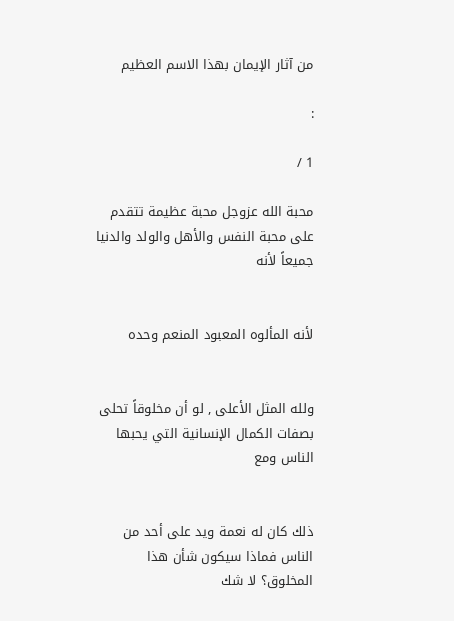من آثار الإيمان بهذا الاسم العظيم

:

1 /

محبة الله عزوجل محبة عظيمة تتقدم على محبة النفس والأهل والولد والدنيا جميعاً لأنه


لأنه المألوه المعبود المنعم وحده


ولله المثل الأعلى , لو أن مخلوقاً تحلى بصفات الكمال الإنسانية التي يحبها الناس ومع


ذلك كان له نعمة ويد على أحد من الناس فماذا سيكون شأن هذا المخلوق؟ لا شك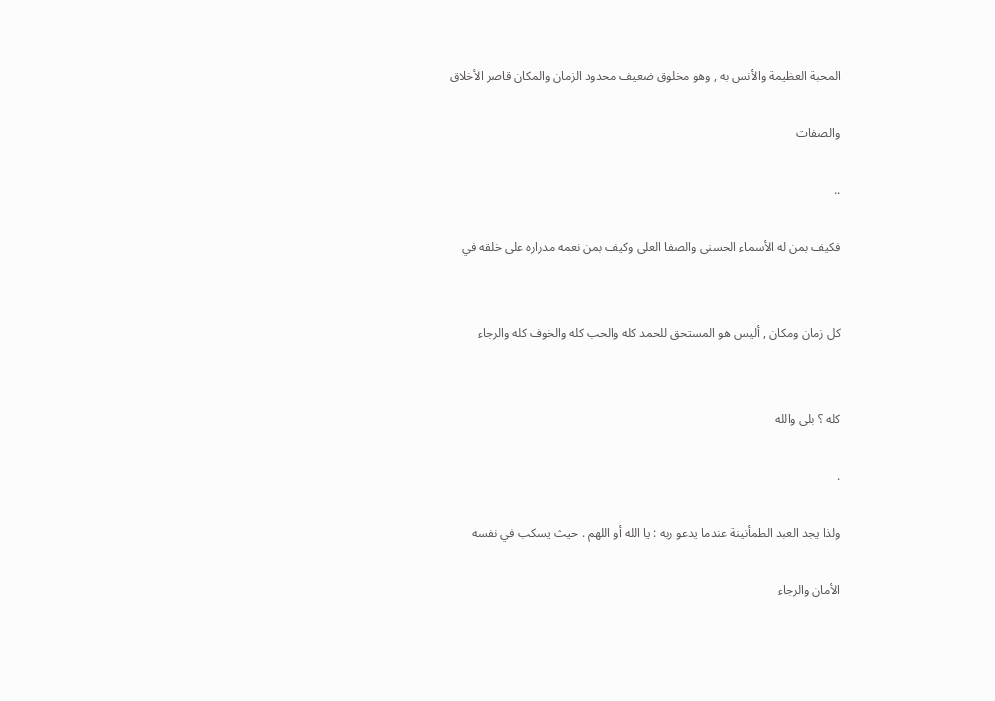المحبة العظيمة والأنس به , وهو مخلوق ضعيف محدود الزمان والمكان قاصر الأخلاق

والصفات

..

فكيف بمن له الأسماء الحسنى والصفا العلى وكيف بمن نعمه مدراره على خلقه في


كل زمان ومكان , أليس هو المستحق للحمد كله والحب كله والخوف كله والرجاء


كله ؟ بلى والله

.

ولذا يجد العبد الطمأنينة عندما يدعو ربه : يا الله أو اللهم . حيث يسكب في نفسه

الأمان والرجاء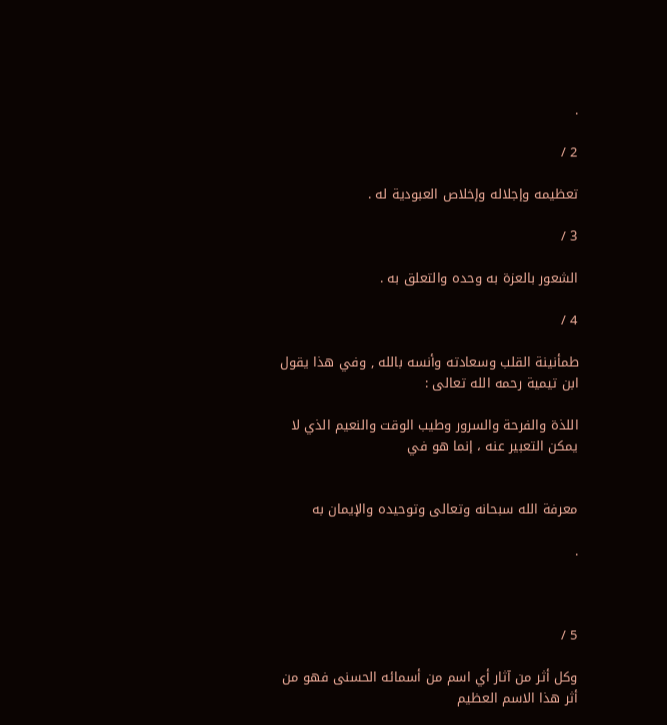.

2 /

تعظيمه وإجلاله وإخلاص العبودية له .

3 /

الشعور بالعزة به وحده والتعلق به .

4 /

طمأنينة القلب وسعادته وأنسه بالله , وفي هذا يقول ابن تيمية رحمه الله تعالى :

اللذة والفرحة والسرور وطيب الوقت والنعيم الذي لا يمكن التعبير عنه ، إنما هو في


معرفة الله سبحانه وتعالى وتوحيده والإيمان به

.



5 /

وكل أثر من آثار أي اسم من أسمائه الحسنى فهو من أثر هذا الاسم العظيم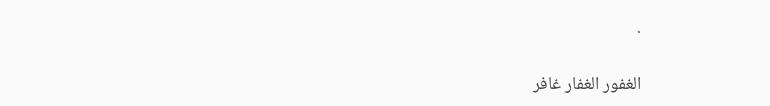.

الغفور الغفار غافر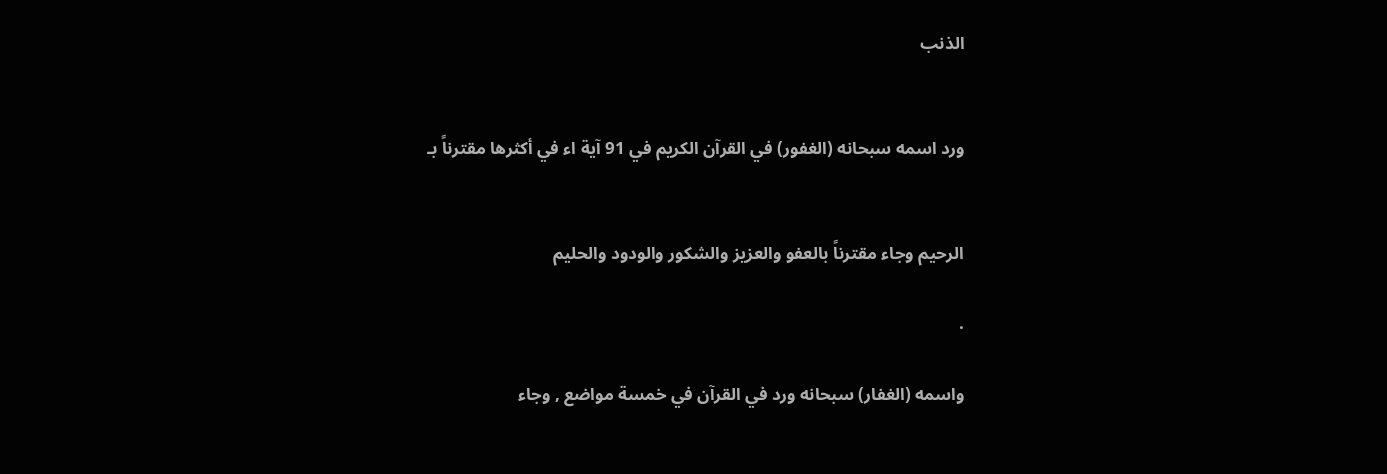الذنب


ورد اسمه سبحانه (الغفور) في القرآن الكريم في 91 آية اء في أكثرها مقترناً بـ


الرحيم وجاء مقترناً بالعفو والعزيز والشكور والودود والحليم

.

واسمه (الغفار) سبحانه ورد في القرآن في خمسة مواضع , وجاء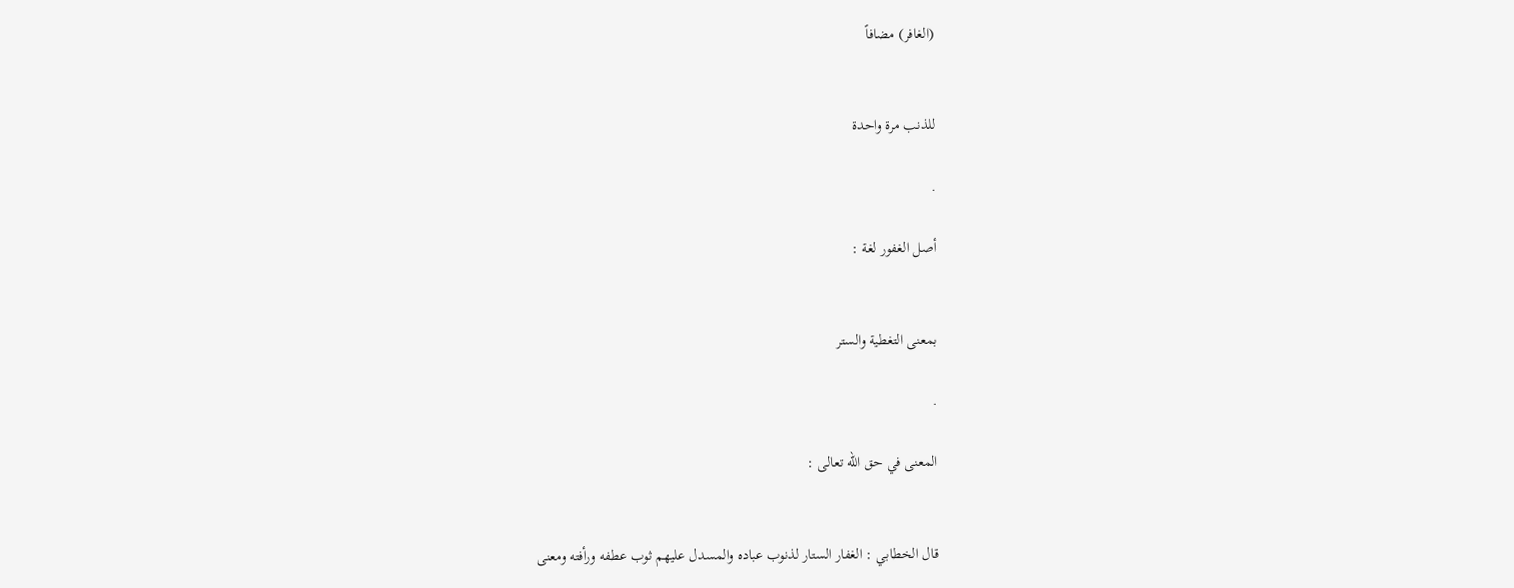(الغافر) مضافاً


للذنب مرة واحدة

.

أصل الغفور لغة :


بمعنى التغطية والستر

.

المعنى في حق الله تعالى :


قال الخطابي : الغفار الستار لذنوب عباده والمسدل عليهم ثوب عطفه ورأفته ومعنى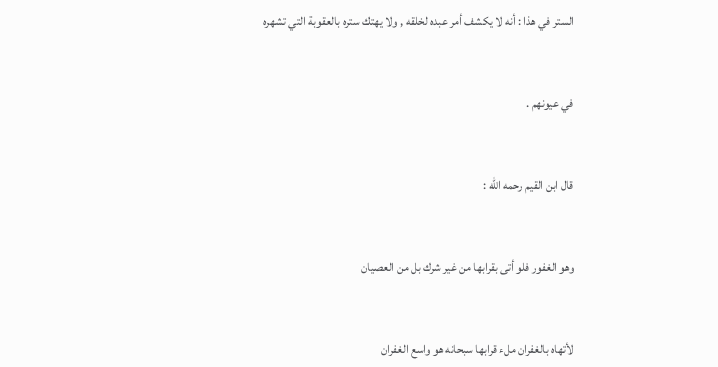الستر في هذا : أنه لا يكشف أمر عبده لخلقه , ولا يهتك ستره بالعقوبة التي تشهره


في عيونهم .


قال ابن القيم رحمه الله :


وهو الغفور فلو أتى بقرابها من غير شرك بل من العصيان


لأتهاه بالغفران ملء قرابها سبحانه هو واسع الغفران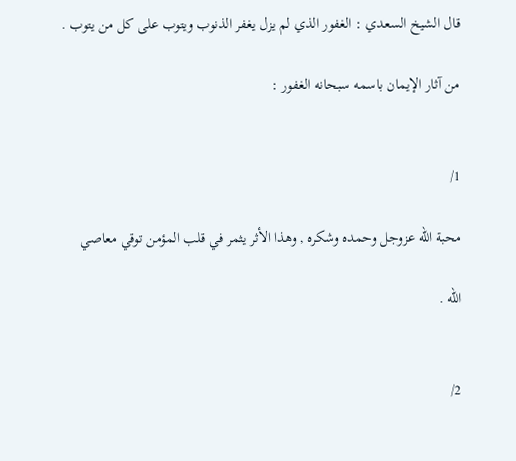قال الشيخ السعدي : الغفور الذي لم يزل يغفر الذنوب ويتوب على كل من يتوب .

من آثار الإيمان باسمه سبحانه الغفور :


1/

محبة الله عزوجل وحمده وشكره , وهذا الأثر يثمر في قلب المؤمن توقي معاصي

الله .


2/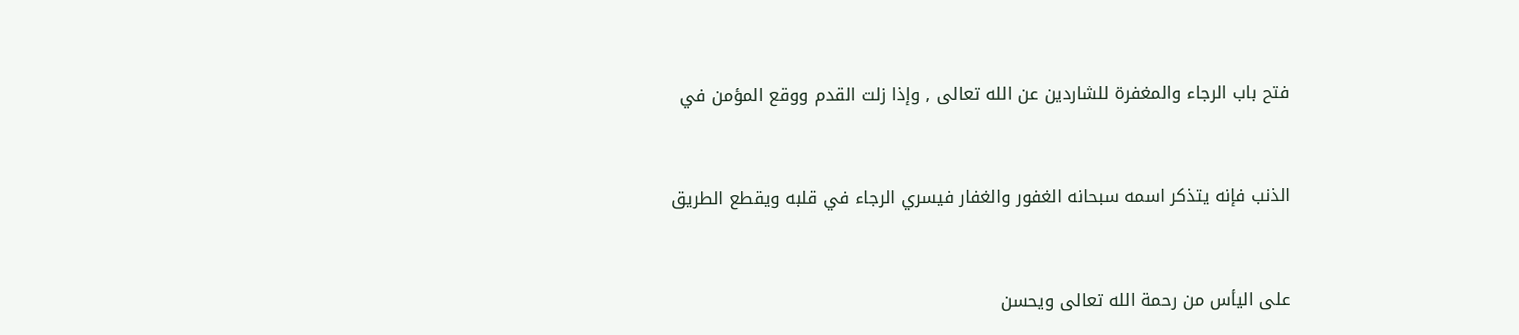فتح باب الرجاء والمغفرة للشاردين عن الله تعالى , وإذا زلت القدم ووقع المؤمن في


الذنب فإنه يتذكر اسمه سبحانه الغفور والغفار فيسري الرجاء في قلبه ويقطع الطريق


على اليأس من رحمة الله تعالى ويحسن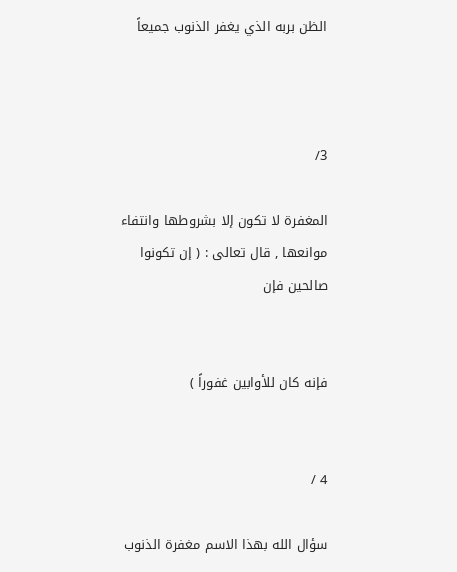الظن بربه الذي يغفر الذنوب جميعاً



3/

المغفرة لا تكون إلا بشروطها وانتفاء موانعها , قال تعالى : ( إن تكونوا صالحين فإن


فإنه كان للأوابين غفوراً )


4 /

سؤال الله بهذا الاسم مغفرة الذنوب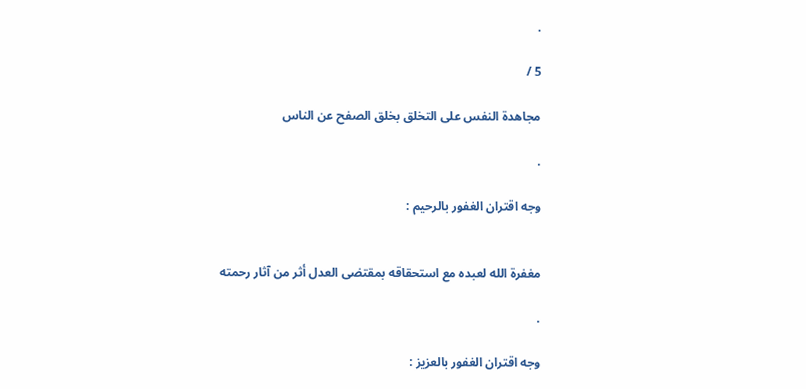.

5 /

مجاهدة النفس على التخلق بخلق الصفح عن الناس

.

وجه اقتران الغفور بالرحيم :


مغفرة الله لعبده مع استحقاقه بمقتضى العدل أثر من آثار رحمته

.

وجه اقتران الغفور بالعزيز :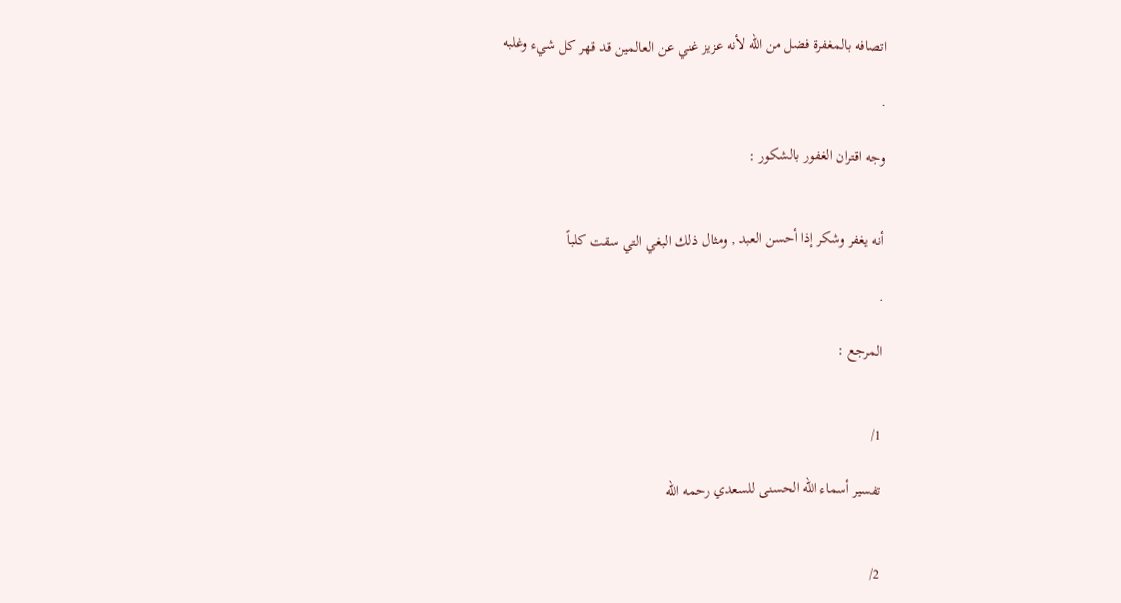اتصافه بالمغفرة فضل من الله لأنه عزيز غني عن العالمين قد قهر كل شيء وغلبه

.

وجه اقتران الغفور بالشكور :


أنه يغفر وشكر إذا أحسن العبد , ومثال ذلك البغي التي سقت كلباً

.

المرجع :


1/

تفسير أسماء الله الحسنى للسعدي رحمه الله


2/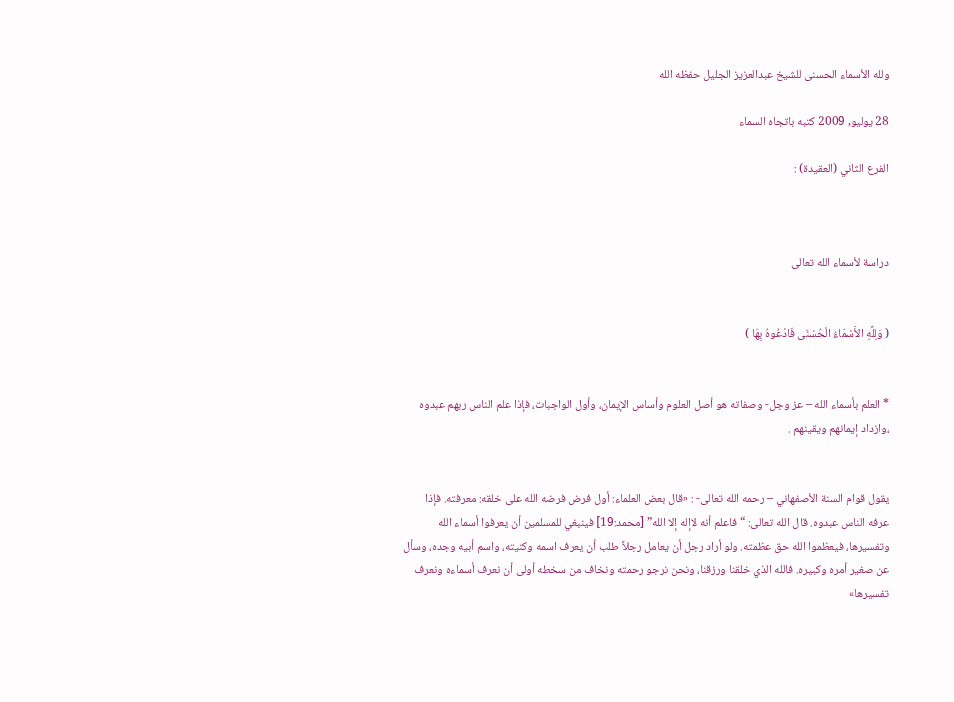ولله الأسماء الحسنى للشيخ عبدالعزيز الجليل حفظه الله

28 يوليو, 2009 كتبه باتجاه السماء

الفرع الثاني (العقيدة) :



دراسة لأسماء الله تعالى


( وَلِلَّهِ الأَسْمَاءُ الْحُسْنَى فَادْعُوهُ بِهَا )


* العلم بأسماء الله – عز وجل- وصفاته هو أصل العلوم وأساس الإيمان، وأول الواجبات، فإذا علم الناس ربهم عبدوه ،وازداد إيمانهم ويقينهم .


يقول قوام السنة الأصفهاني – رحمه الله تعالى- : «قال بعض العلماء: أول فرض فرضه الله على خلقه: معرفته. فإذا عرفه الناس عبدوه. قال الله تعالى: “فاعلم أنه لاإله إلا الله” [محمد:19] فينبغي للمسلمين أن يعرفوا أسماء الله وتفسيرها، فيعظموا الله حق عظمته. ولو أراد رجل أن يعامل رجلاً طلب أن يعرف اسمه وكنيته، واسم أبيه وجده، وسأل عن صغير أمره وكبيره. فالله الذي خلقنا ورزقنا، ونحن نرجو رحمته ونخاف من سخطه أولى أن نعرف أسماءه ونعرف تفسيرها»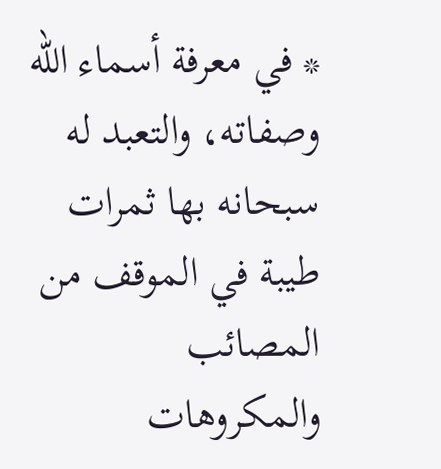* في معرفة أسماء الله وصفاته، والتعبد له سبحانه بها ثمرات طيبة في الموقف من المصائب والمكروهات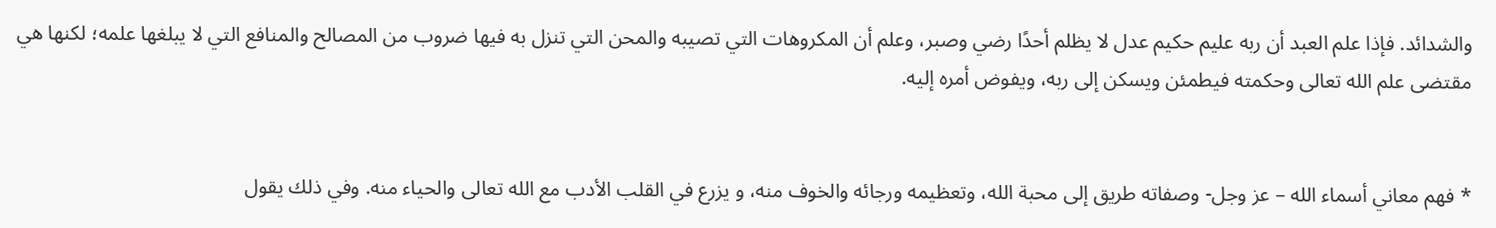والشدائد. فإذا علم العبد أن ربه عليم حكيم عدل لا يظلم أحدًا رضي وصبر، وعلم أن المكروهات التي تصيبه والمحن التي تنزل به فيها ضروب من المصالح والمنافع التي لا يبلغها علمه؛ لكنها هي مقتضى علم الله تعالى وحكمته فيطمئن ويسكن إلى ربه، ويفوض أمره إليه.


* فهم معاني أسماء الله – عز وجل- وصفاته طريق إلى محبة الله، وتعظيمه ورجائه والخوف منه، و يزرع في القلب الأدب مع الله تعالى والحياء منه. وفي ذلك يقول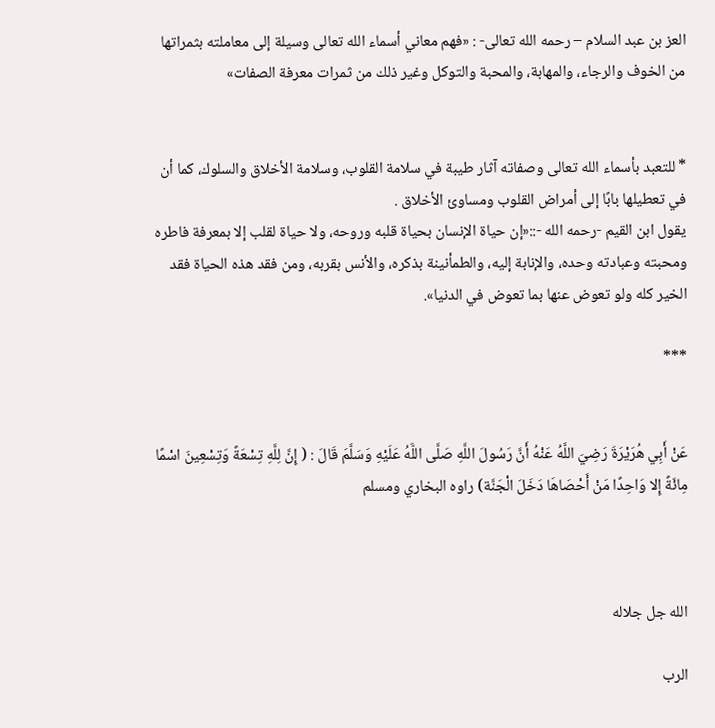العز بن عبد السلام – رحمه الله تعالى- : «فهم معاني أسماء الله تعالى وسيلة إلى معاملته بثمراتها من الخوف والرجاء، والمهابة، والمحبة والتوكل وغير ذلك من ثمرات معرفة الصفات»


* للتعبد بأسماء الله تعالى وصفاته آثار طيبة في سلامة القلوب، وسلامة الأخلاق والسلوك، كما أن في تعطيلها بابًا إلى أمراض القلوب ومساوئ الأخلاق .
يقول ابن القيم -رحمه الله -::«إن حياة الإنسان بحياة قلبه وروحه، ولا حياة لقلب إلا بمعرفة فاطره ومحبته وعبادته وحده، والإنابة إليه، والطمأنينة بذكره، والأنس بقربه، ومن فقد هذه الحياة فقد الخير كله ولو تعوض عنها بما تعوض في الدنيا».

***


عَنْ أَبِي هُرَيْرَةَ رَضِيَ اللَّهُ عَنْهُ أَنَّ رَسُولَ اللَّهِ صَلَّى اللَّهُ عَلَيْهِ وَسَلَّمَ قَالَ : ( إِنَّ لِلَّهِ تِسْعَةً وَتِسْعِينَ اسْمًا مِائَةً إِلا وَاحِدًا مَنْ أَحْصَاهَا دَخَلَ الْجَنَّة) راوه البخاري ومسلم



الله جل جلاله

الرب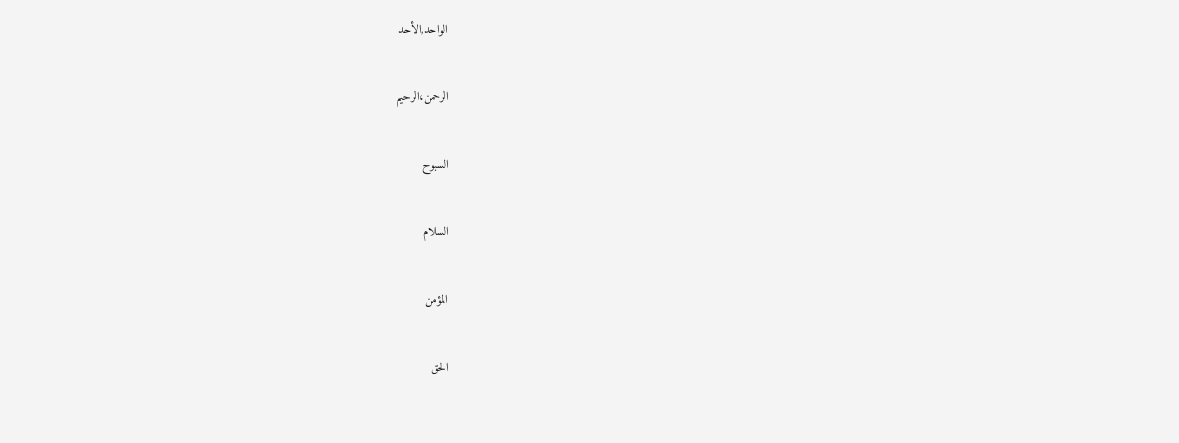الواحد,الأحد

الرحمن،الرحيم

السبوح

السلام

المؤمن

الحق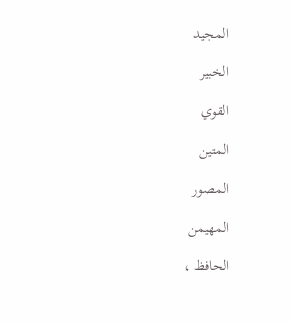المجيد

الخبير

القوي

المتين

المصور

المهيمن

الحافظ ،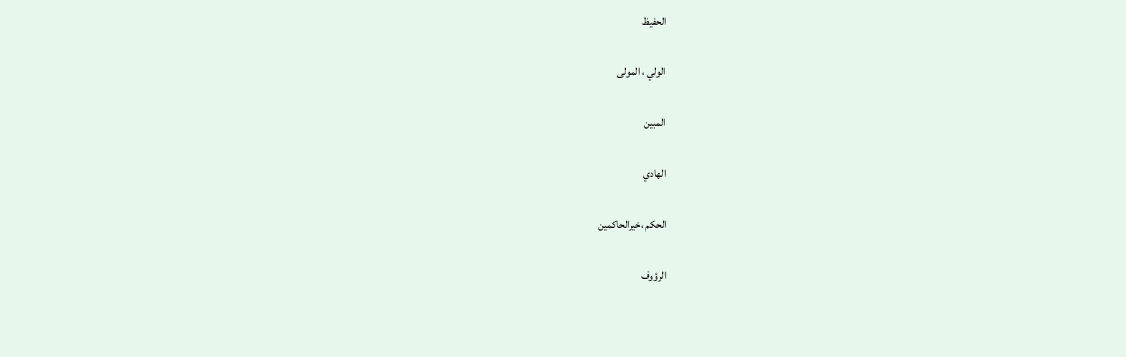الحفيظ

الولي ، المولى

المبين

الهادي

الحكم ،خيرالحاكمين

الرؤوف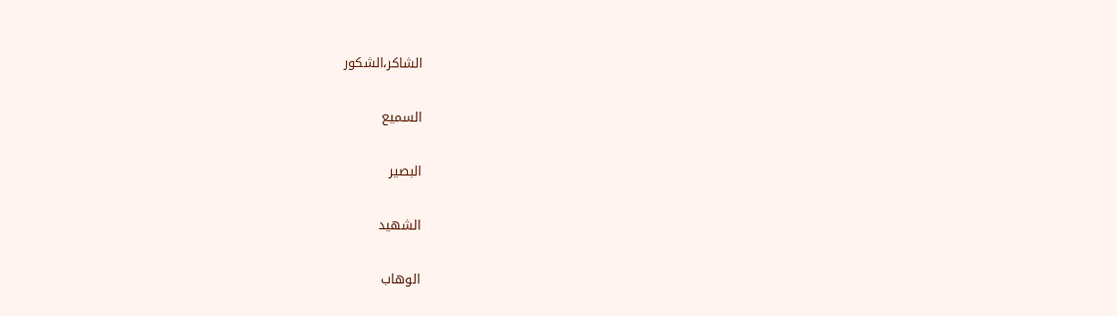الشاكر،الشكور

السميع

البصير

الشهيد

الوهاب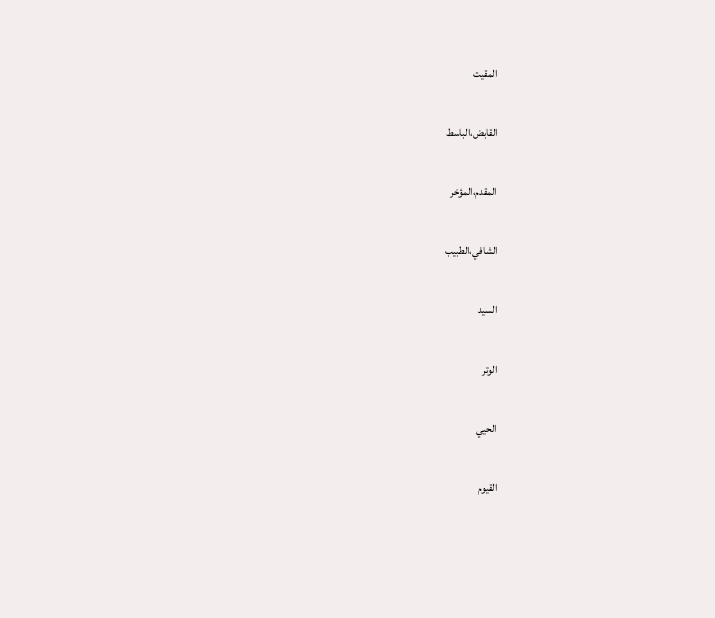المقيت

القابض،الباسط

المقدم،المؤخر

الشافي،الطبيب

السيد

الوتر

الحيي

القيوم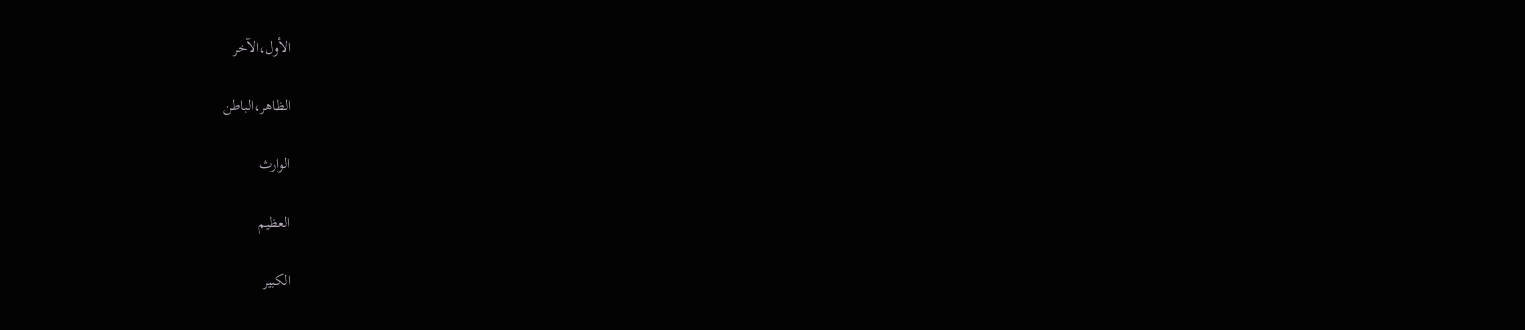الأول،الآخر

الظاهر،الباطن

الوارث

العظيم

الكبير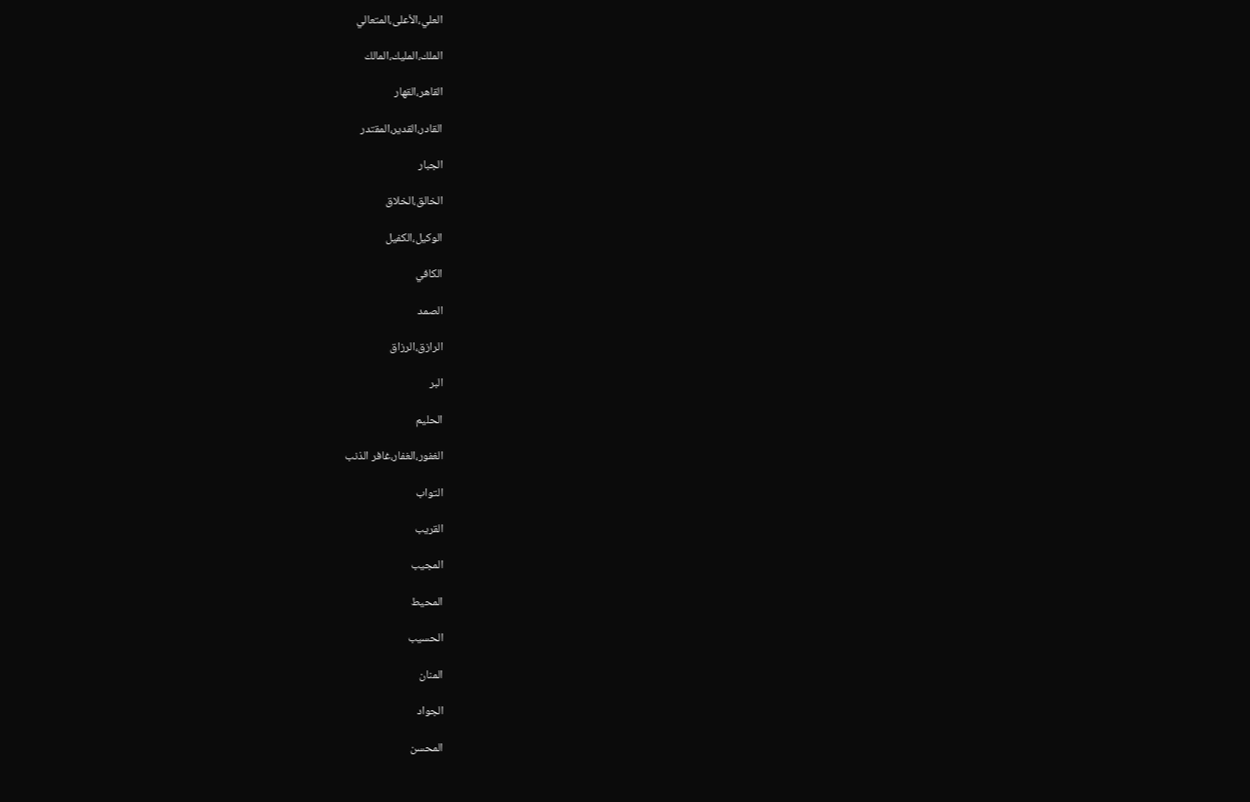العلي،الأعلى،المتعالي

الملك،المليك،المالك

القاهر،القهار

القادر،القدير،المقتدر

الجبار

الخالق،الخلاق

الوكيل،الكفيل

الكافي

الصمد

الرازق،الرزاق

البر

الحليم

الغفور،الغفار،غافر الذنب

التواب

القريب

المجيب

المحيط

الحسيب

المنان

الجواد

المحسن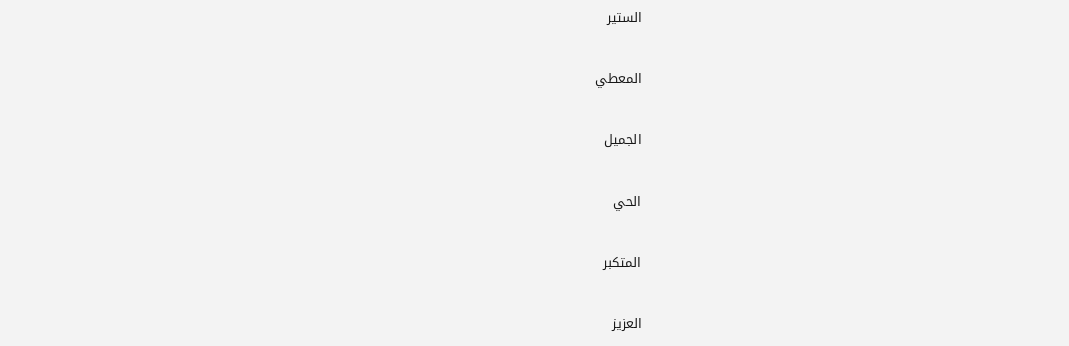الستير

المعطي

الجميل

الحي

المتكبر

العزيز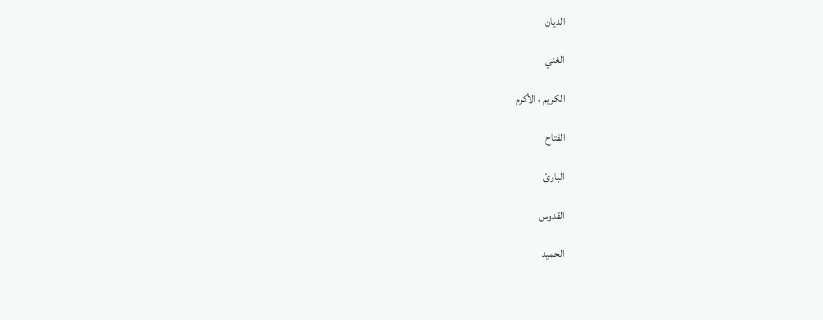الديان

الغني

الكريم ، الأكرم

الفتاح

البارئ

القدوس

الحميد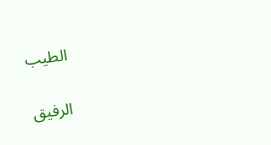الطيب

الرفيق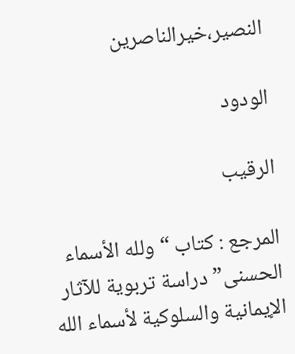النصير،خيرالناصرين

الودود

الرقيب

المرجع : كتاب “ولله الأسماء الحسنى” دراسة تربوية للآثار الإيمانية والسلوكية لأسماء الله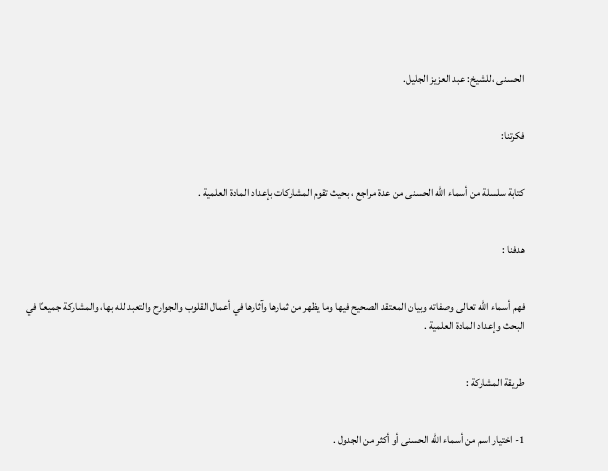الحسنى ،للشيخ: عبد العزيز الجليل.


فكرتنا:


كتابة سلسلة من أسماء الله الحسنى من عدة مراجع ، بحيث تقوم المشاركات بإعداد المادة العلمية .


هدفنا :


فهم أسماء الله تعالى وصفاته وبيان المعتقد الصحيح فيها وما يظهر من ثمارها وآثارها في أعمال القلوب والجوارح والتعبد لله بها، والمشاركة جميعـًا في البحث وإعداد المادة العلمية .


طريقة المشاركة :


1- اختيار اسم من أسماء الله الحسنى أو أكثر من الجدول .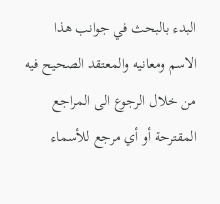البدء بالبحث في جوانب هذا الاسم ومعانيه والمعتقد الصحيح فيه من خلال الرجوع الى المراجع المقترحة أو أي مرجع للأسماء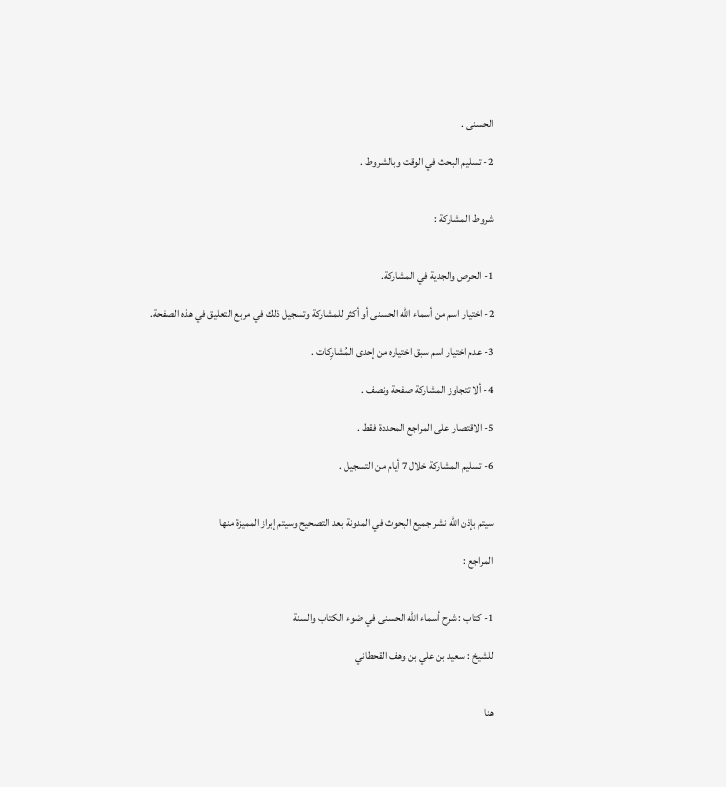الحسنى .

2- تسليم البحث في الوقت وبالشروط .


شروط المشاركة :


1- الحرص والجدية في المشاركة.

2- اختيار اسم من أسماء الله الحسنى أو أكثر للمشاركة وتسجيل ذلك في مربع التعليق في هذه الصفحة.

3- عدم اختيار اسم سبق اختياره من إحدى المُشارِكات .

4- ألا تتجاوز المشاركة صفحة ونصف .

5- الاقتصار على المراجع المحددة فقط .

6- تسليم المشاركة خلال 7 أيام من التسجيل .


سيتم بإذن الله نشر جميع البحوث في المدونة بعد التصحيح وسيتم إبراز المميزة منها

المراجع :


1- كتاب : شرح أسماء الله الحسنى في ضوء الكتاب والسنة

للشيخ : سعيد بن علي بن وهف القحطاني


هنا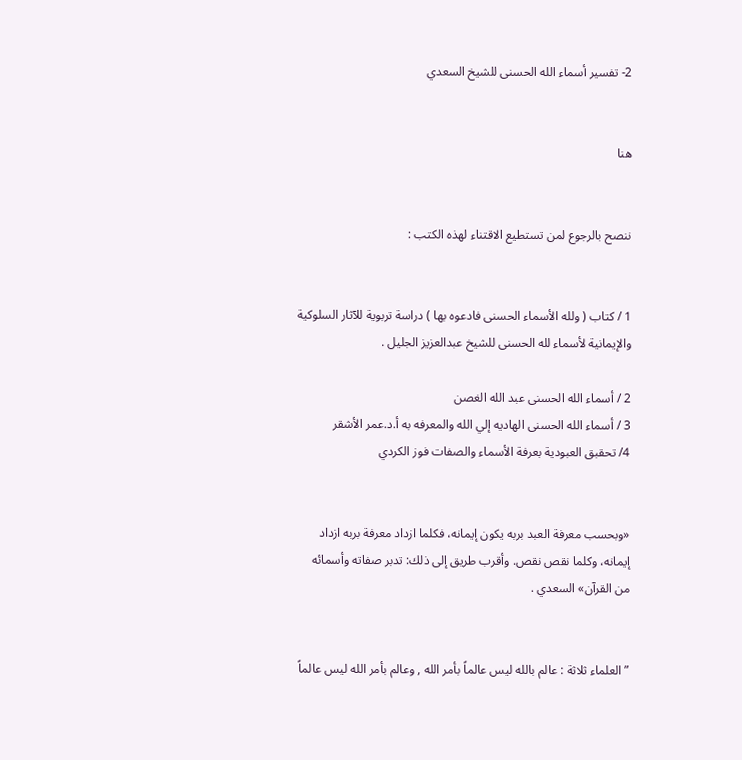2- تفسير أسماء الله الحسنى للشيخ السعدي


هنا


ننصح بالرجوع لمن تستطيع الاقتناء لهذه الكتب :


1 / كتاب ( ولله الأسماء الحسنى فادعوه بها ) دراسة تربوية للآثار السلوكية والإيمانية لأسماء لله الحسنى للشيخ عبدالعزيز الجليل .

2 / أسماء الله الحسنى عبد الله الغصن
3 / أسماء الله الحسنى الهاديه إلي الله والمعرفه به أ.د.عمر الأشقر
4/ تحقبق العبودية بعرفة الأسماء والصفات فوز الكردي


«وبحسب معرفة العبد بربه يكون إيمانه، فكلما ازداد معرفة بربه ازداد إيمانه، وكلما نقص نقص. وأقرب طريق إلى ذلك: تدبر صفاته وأسمائه من القرآن» السعدي .


” العلماء ثلاثة : عالم بالله ليس عالماً بأمر الله , وعالم بأمر الله ليس عالماً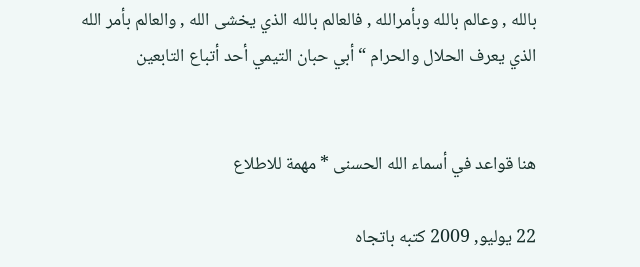بالله , وعالم بالله وبأمرالله , فالعالم بالله الذي يخشى الله , والعالم بأمر الله الذي يعرف الحلال والحرام “ أبي حبان التيمي أحد أتباع التابعين


هنا قواعد في أسماء الله الحسنى * مهمة للاطلاع

22 يوليو, 2009 كتبه باتجاه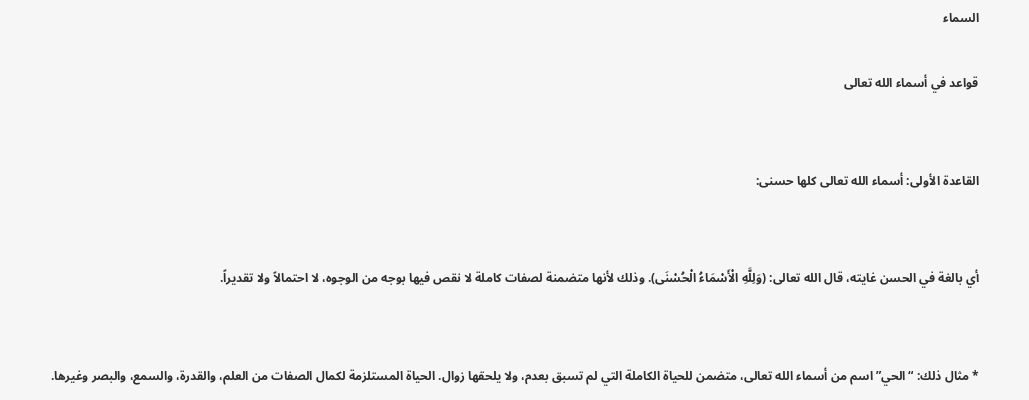السماء

قواعد في أسماء الله تعالى


القاعدة الأولى: أسماء الله تعالى كلها حسنى:


أي بالغة في الحسن غايته، قال الله تعالى: (وَلِلَّهِ الْأَسْمَاءُ الْحُسْنَى). وذلك لأنها متضمنة لصفات كاملة لا نقص فيها بوجه من الوجوه، لا احتمالاً ولا تقديراً.


* مثال ذلك: “الحي” اسم من أسماء الله تعالى، متضمن للحياة الكاملة التي لم تسبق بعدم، ولا يلحقها زوال. الحياة المستلزمة لكمال الصفات من العلم، والقدرة، والسمع، والبصر وغيرها.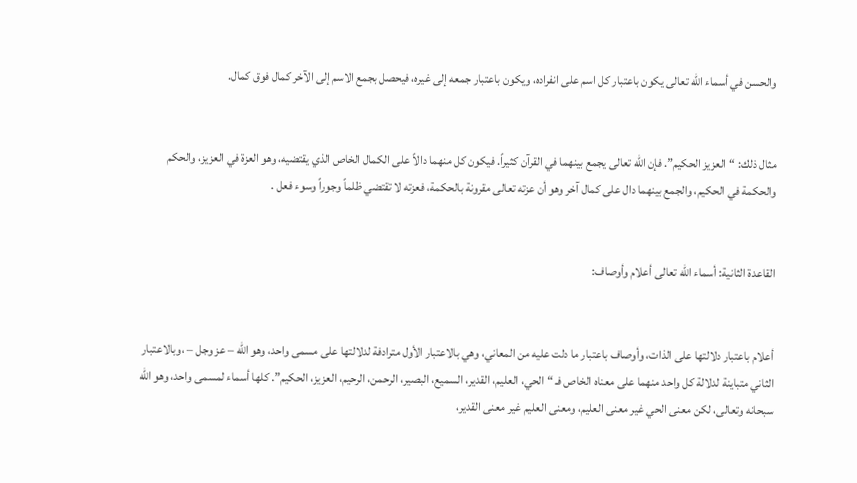والحسن في أسماء الله تعالى يكون باعتبار كل اسم على انفراده، ويكون باعتبار جمعه إلى غيره، فيحصل بجمع الاسم إلى الآخر كمال فوق كمال.


مثال ذلك: “العزيز الحكيم”. فإن الله تعالى يجمع بينهما في القرآن كثيراً. فيكون كل منهما دالاً على الكمال الخاص الذي يقتضيه، وهو العزة في العزيز، والحكم والحكمة في الحكيم، والجمع بينهما دال على كمال آخر وهو أن عزته تعالى مقرونة بالحكمة، فعزته لا تقتضي ظلماً وجوراً وسوء فعل .


القاعدة الثانية: أسماء الله تعالى أعلام وأوصاف:


أعلام باعتبار دلالتها على الذات، وأوصاف باعتبار ما دلت عليه من المعاني، وهي بالاعتبار الأول مترادفة لدلالتها على مسمى واحد، وهو الله – عز وجل – ،وبالاعتبار الثاني متباينة لدلالة كل واحد منهما على معناه الخاص فـ “الحي، العليم، القدير، السميع، البصير، الرحمن، الرحيم، العزيز، الحكيم”. كلها أسماء لمسمى واحد، وهو الله سبحانه وتعالى، لكن معنى الحي غير معنى العليم، ومعنى العليم غير معنى القدير،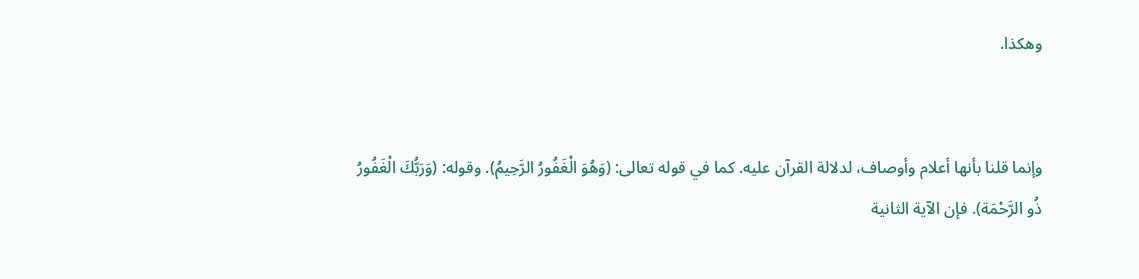وهكذا.


وإنما قلنا بأنها أعلام وأوصاف، لدلالة القرآن عليه. كما في قوله تعالى: (وَهُوَ الْغَفُورُ الرَّحِيمُ). وقوله: (وَرَبُّكَ الْغَفُورُ ذُو الرَّحْمَة). فإن الآية الثانية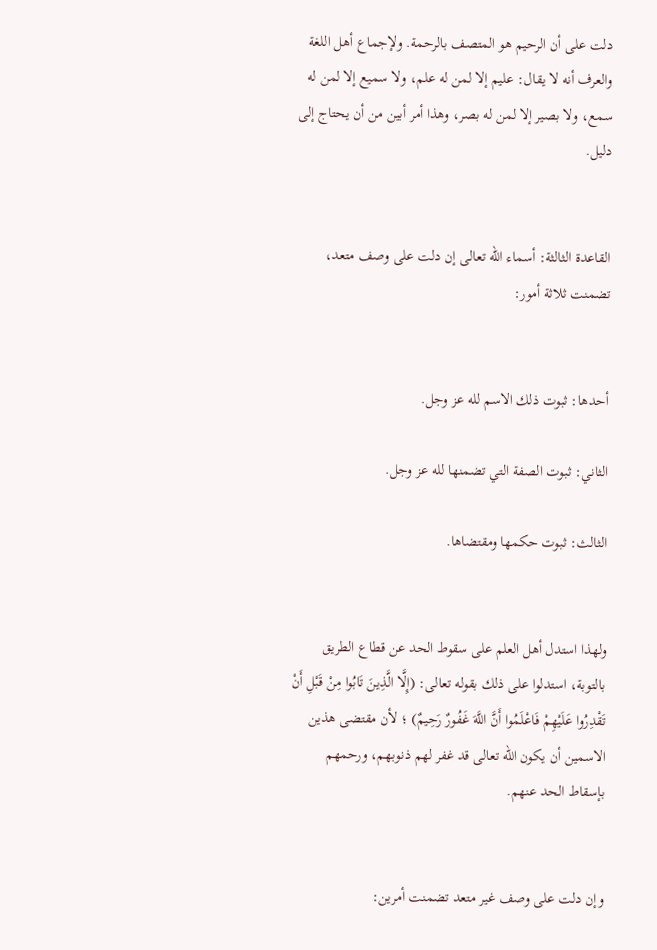دلت على أن الرحيم هو المتصف بالرحمة. ولإجماع أهل اللغة والعرف أنه لا يقال: عليم إلا لمن له علم، ولا سميع إلا لمن له سمع، ولا بصير إلا لمن له بصر، وهذا أمر أبين من أن يحتاج إلى دليل.


القاعدة الثالثة: أسماء الله تعالى إن دلت على وصف متعد، تضمنت ثلاثة أمور:


أحدها: ثبوت ذلك الاسم لله عز وجل.

الثاني: ثبوت الصفة التي تضمنها لله عز وجل.

الثالث: ثبوت حكمها ومقتضاها.


ولهذا استدل أهل العلم على سقوط الحد عن قطاع الطريق بالتوبة، استدلوا على ذلك بقوله تعالى: (إِلَّا الَّذِينَ تَابُوا مِنْ قَبْلِ أَنْ تَقْدِرُوا عَلَيْهِمْ فَاعْلَمُوا أَنَّ اللَّهَ غَفُورٌ رَحِيمٌ) ؛ لأن مقتضى هذين الاسمين أن يكون الله تعالى قد غفر لهم ذنوبهم، ورحمهم بإسقاط الحد عنهم.


وإن دلت على وصف غير متعد تضمنت أمرين: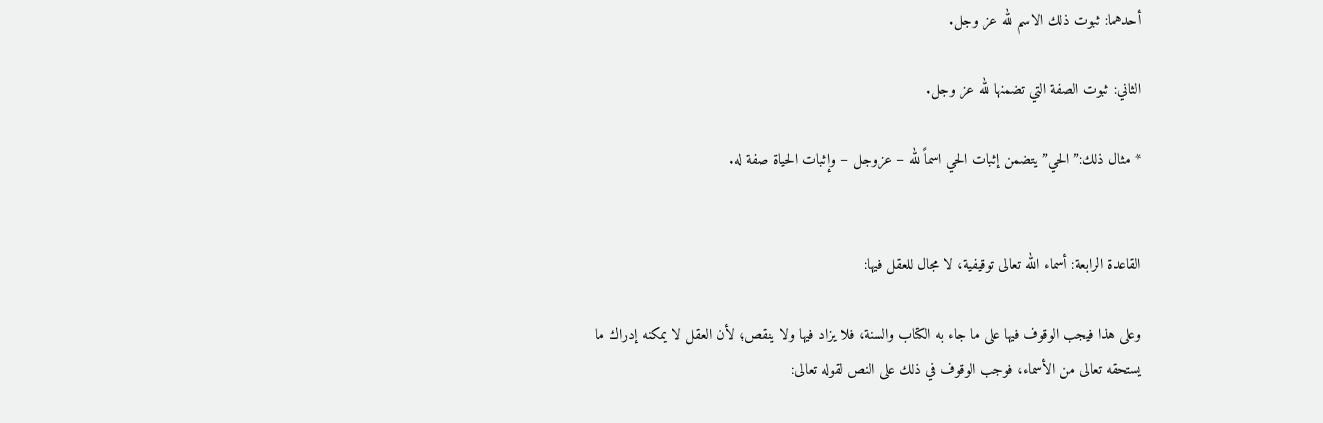أحدهما: ثبوت ذلك الاسم لله عز وجل.

الثاني: ثبوت الصفة التي تضمنها لله عز وجل.

* مثال ذلك:”الحي” يتضمن إثبات الحي اسماً لله – عزوجل – وإثبات الحياة صفة له.


القاعدة الرابعة: أسماء الله تعالى توقيفية، لا مجال للعقل فيها:

وعلى هذا فيجب الوقوف فيها على ما جاء به الكتاب والسنة، فلا يزاد فيها ولا ينقص؛ لأن العقل لا يمكنه إدراك ما يستحقه تعالى من الأسماء، فوجب الوقوف في ذلك على النص لقوله تعالى: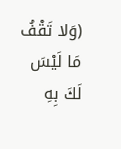(وَلا تَقْفُ مَا لَيْسَ لَكَ بِهِ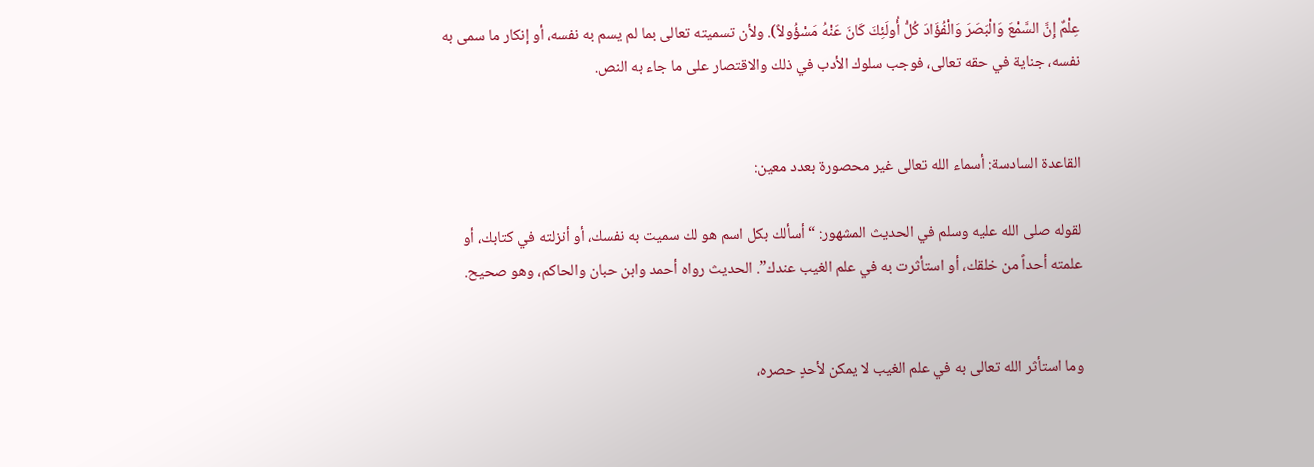عِلْمٌ إِنَّ السَّمْعَ وَالْبَصَرَ وَالْفُؤَادَ كُلُّ أُولَئِكَ كَانَ عَنْهُ مَسْؤُولاً). ولأن تسميته تعالى بما لم يسم به نفسه، أو إنكار ما سمى به نفسه، جناية في حقه تعالى، فوجب سلوك الأدب في ذلك والاقتصار على ما جاء به النص.


القاعدة السادسة: أسماء الله تعالى غير محصورة بعدد معين:

لقوله صلى الله عليه وسلم في الحديث المشهور: “أسألك بكل اسم هو لك سميت به نفسك، أو أنزلته في كتابك، أو علمته أحداً من خلقك، أو استأثرت به في علم الغيب عندك”. الحديث رواه أحمد وابن حبان والحاكم، وهو صحيح.


وما استأثر الله تعالى به في علم الغيب لا يمكن لأحدٍ حصره،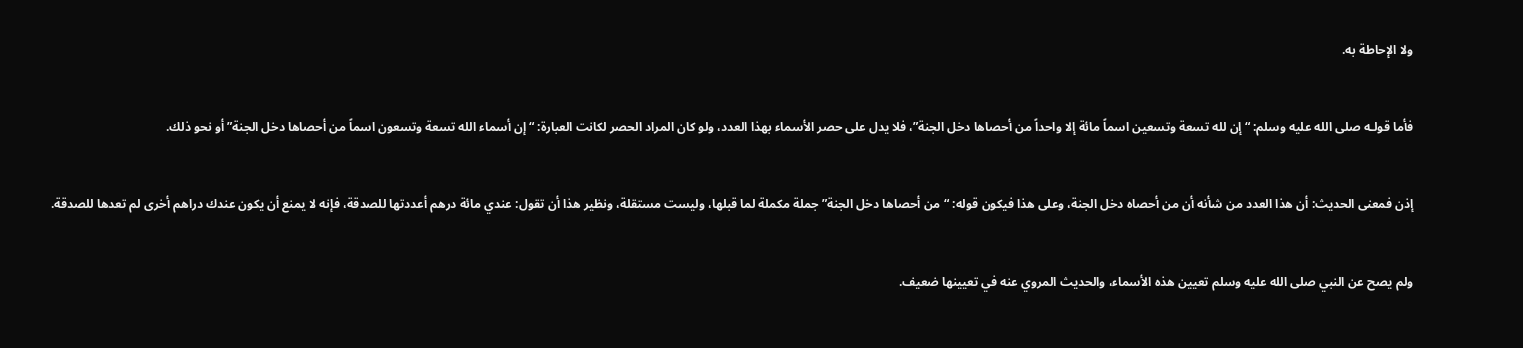ولا الإحاطة به.


فأما قولـه صلى الله عليه وسلم: “إن لله تسعة وتسعين اسماً مائة إلا واحداً من أحصاها دخل الجنة”، فلا يدل على حصر الأسماء بهذا العدد، ولو كان المراد الحصر لكانت العبارة: “إن أسماء الله تسعة وتسعون اسماً من أحصاها دخل الجنة” أو نحو ذلك.


إذن فمعنى الحديث: أن هذا العدد من شأنه أن من أحصاه دخل الجنة، وعلى هذا فيكون قوله: “من أحصاها دخل الجنة” جملة مكملة لما قبلها، وليست مستقلة، ونظير هذا أن تقول: عندي مائة درهم أعددتها للصدقة، فإنه لا يمنع أن يكون عندك دراهم أخرى لم تعدها للصدقة.


ولم يصح عن النبي صلى الله عليه وسلم تعيين هذه الأسماء، والحديث المروي عنه في تعيينها ضعيف.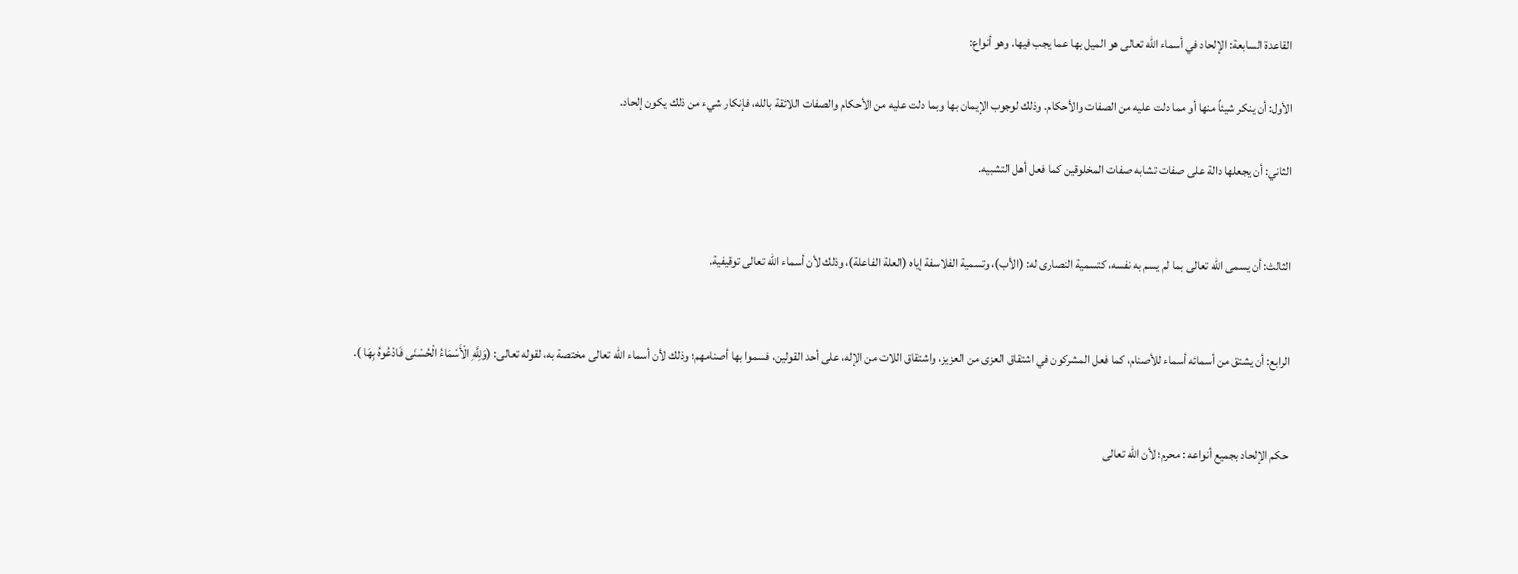القاعدة السابعة: الإلحاد في أسماء الله تعالى هو الميل بها عما يجب فيها. وهو أنواع:

الأول: أن ينكر شيئاً منها أو مما دلت عليه من الصفات والأحكام. وذلك لوجوب الإيمان بها وبما دلت عليه من الأحكام والصفات اللائقة بالله، فإنكار شيء من ذلك يكون إلحاد.

الثاني: أن يجعلها دالة على صفات تشابه صفات المخلوقين كما فعل أهل التشبيه.


الثالث: أن يسمى الله تعالى بما لم يسم به نفسه، كتسمية النصارى له: (الأب)، وتسمية الفلاسفة إياه (العلة الفاعلة)، وذلك لأن أسماء الله تعالى توقيفية.


الرابع: أن يشتق من أسمائه أسماء للأصنام، كما فعل المشركون في اشتقاق العزى من العزيز، واشتقاق اللات من الإله، على أحد القولين، فسموا بها أصنامهم؛ وذلك لأن أسماء الله تعالى مختصة به، لقوله تعالى: (وَلِلَّهِ الْأَسْمَاءُ الْحُسْنَى فَادْعُوهُ بِهَا ).


حكم الإلحاد بجميع أنواعه : محرم؛ لأن الله تعالى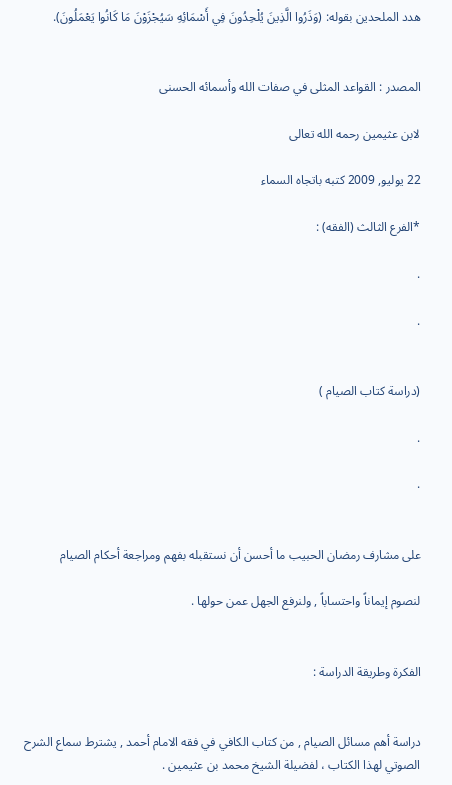هدد الملحدين بقوله: (وَذَرُوا الَّذِينَ يُلْحِدُونَ فِي أَسْمَائِهِ سَيُجْزَوْنَ مَا كَانُوا يَعْمَلُونَ).


المصدر : القواعد المثلى في صفات الله وأسمائه الحسنى

لابن عثيمين رحمه الله تعالى

22 يوليو, 2009 كتبه باتجاه السماء

*الفرع الثالث (الفقه) :

.

.


(دراسة كتاب الصيام )

.

.


على مشارف رمضان الحبيب ما أحسن أن نستقبله بفهم ومراجعة أحكام الصيام

لنصوم إيماناً واحتساباً , ولنرفع الجهل عمن حولها .


الفكرة وطريقة الدراسة :


دراسة أهم مسائل الصيام , من كتاب الكافي في فقه الامام أحمد , يشترط سماع الشرح الصوتي لهذا الكتاب ، لفضيلة الشيخ محمد بن عثيمين .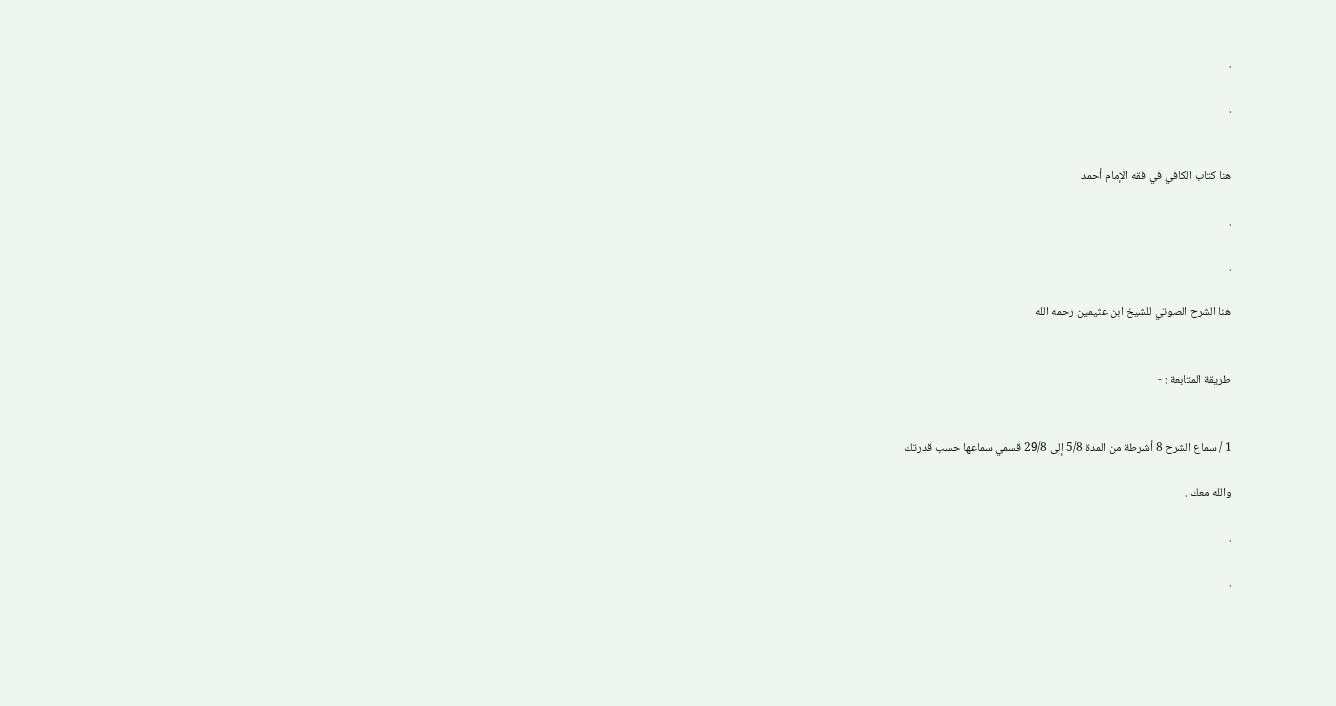.

.


هنا كتاب الكافي في فقه الإمام أحمد

.

.

هنا الشرح الصوتي للشيخ ابن عثيمين رحمه الله


طريقة المتابعة : -


1 / سماع الشرح 8 أشرطة من المدة 5/8 إلى 29/8 قسمي سماعها حسب قدرتك

والله معك .

.

.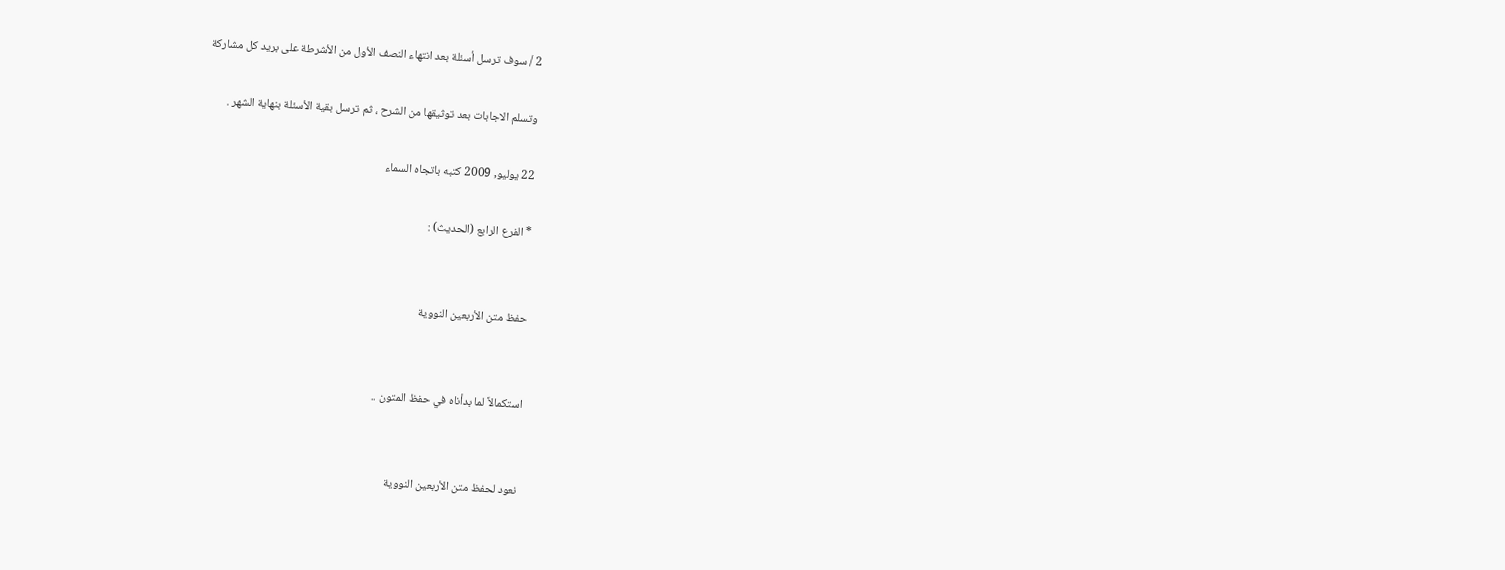2 / سوف ترسل أسئلة بعد انتهاء النصف الأول من الأشرطة على بريد كل مشاركة

وتسلم الاجابات بعد توثيقها من الشرح ، ثم ترسل بقية الأسئلة بنهاية الشهر .

22 يوليو, 2009 كتبه باتجاه السماء

* الفرع الرابع (الحديث) :


حفظ متن الأربعين النووية


استكمالاً لما بدأناه في حفظ المتون ..


نعود لحفظ متن الأربعين النووية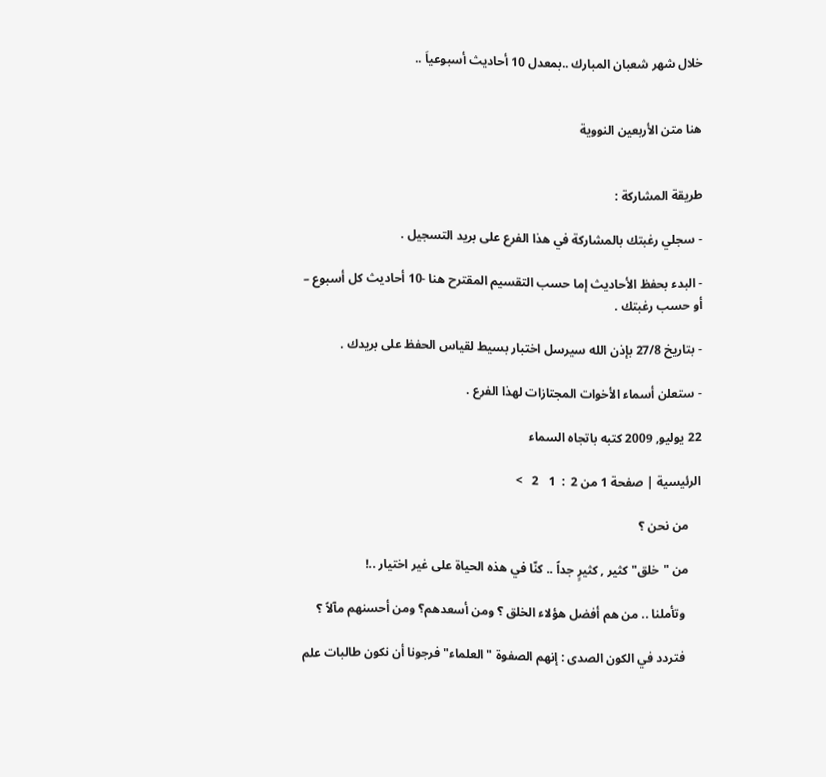خلال شهر شعبان المبارك ..بمعدل 10 أحاديث أسبوعياَ ..


هنا متن الأربعين النووية


طريقة المشاركة :

- سجلي رغبتك بالمشاركة في هذا الفرع على بريد التسجيل .

- البدء بحفظ الأحاديث إما حسب التقسيم المقترح هنا -10 أحاديث كل أسبوع – أو حسب رغبتك .

- بتاريخ 27/8 بإذن الله سيرسل اختبار بسيط لقياس الحفظ على بريدك .

- ستعلن أسماء الأخوات المجتازات لهذا الفرع .

22 يوليو, 2009 كتبه باتجاه السماء

الرئيسية | صفحة 1 من 2  :  1   2   >

    من نحن ؟

    من "خلق" كثير , كثيرٍ جداً .. كنّا في هذه الحياة على غير اختيار ..!

     وتأملنا .. من هم أفضل هؤلاء الخلق ؟ ومن أسعدهم؟ ومن أحسنهم مآلاً ؟

     فتردد في الكون الصدى : إنهم الصفوة "العلماء" فرجونا أن نكون طالبات علم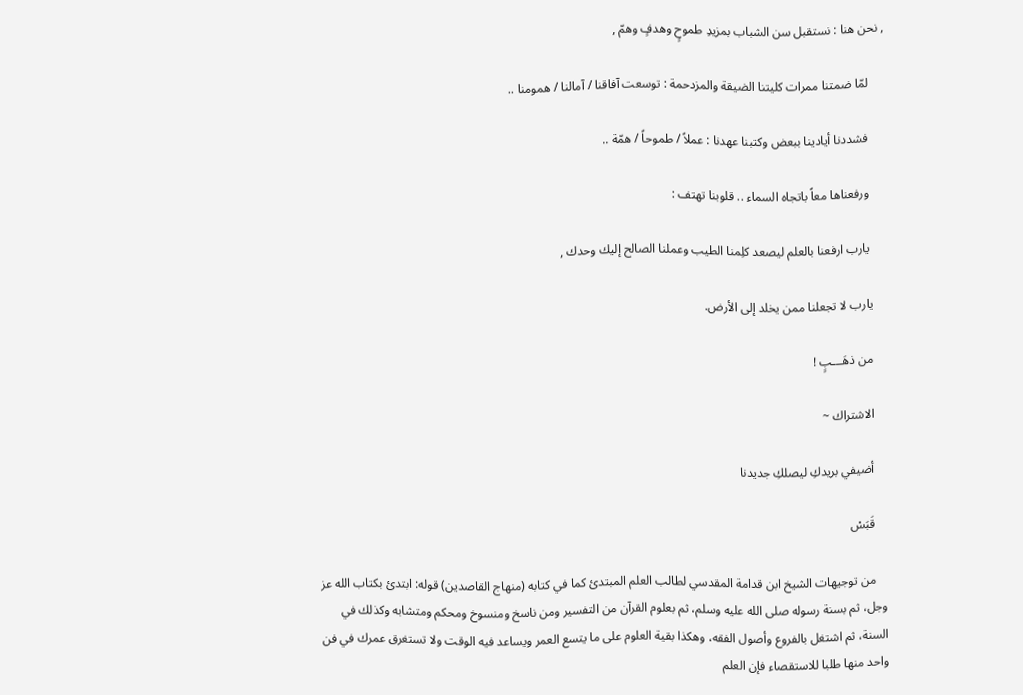, نحن هنا : نستقبل سن الشباب بمزيدِ طموحٍ وهدفٍ وهمّ ,

     لمّا ضمتنا ممرات كليتنا الضيقة والمزدحمة : توسعت آفاقنا / آمالنا / همومنا ..

     فشددنا أيادينا ببعض وكتبنا عهدنا : عملاً / طموحاً / همّة ..

     ورفعناها معاً باتجاه السماء .. قلوبنا تهتف :

     يارب ارفعنا بالعلم ليصعد كلِمنا الطيب وعملنا الصالح إليك وحدك ,

    يارب لا تجعلنا ممن يخلد إلى الأرض.

    من ذهَـــبٍ !

    الاشتراك ~

    أضيفي بريدكِ ليصلكِ جديدنا

    قَبَسْ

    من توجيهات الشيخ ابن قدامة المقدسي لطالب العلم المبتدئ كما في كتابه (منهاج القاصدين) قوله: ابتدئ بكتاب الله عز وجل، ثم بسنة رسوله صلى الله عليه وسلم، ثم بعلوم القرآن من التفسير ومن ناسخ ومنسوخ ومحكم ومتشابه وكذلك في السنة، ثم اشتغل بالفروع وأصول الفقه، وهكذا بقية العلوم على ما يتسع العمر ويساعد فيه الوقت ولا تستغرق عمرك في فن واحد منها طلبا للاستقصاء فإن العلم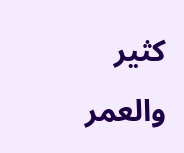كثير والعمر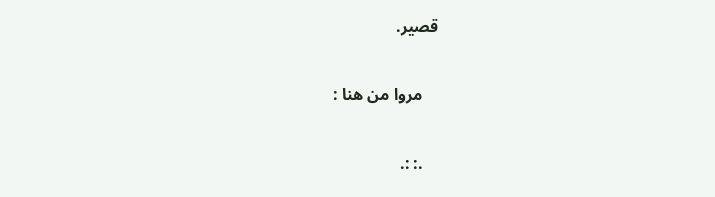قصير.

    مروا من هنا :

    .: :.